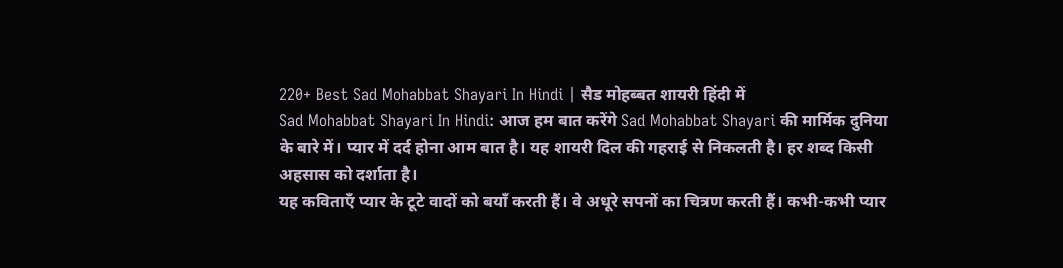220+ Best Sad Mohabbat Shayari In Hindi | सैड मोहब्बत शायरी हिंदी में
Sad Mohabbat Shayari In Hindi: आज हम बात करेंगे Sad Mohabbat Shayari की मार्मिक दुनिया के बारे में। प्यार में दर्द होना आम बात है। यह शायरी दिल की गहराई से निकलती है। हर शब्द किसी अहसास को दर्शाता है।
यह कविताएँ प्यार के टूटे वादों को बयाँ करती हैं। वे अधूरे सपनों का चित्रण करती हैं। कभी-कभी प्यार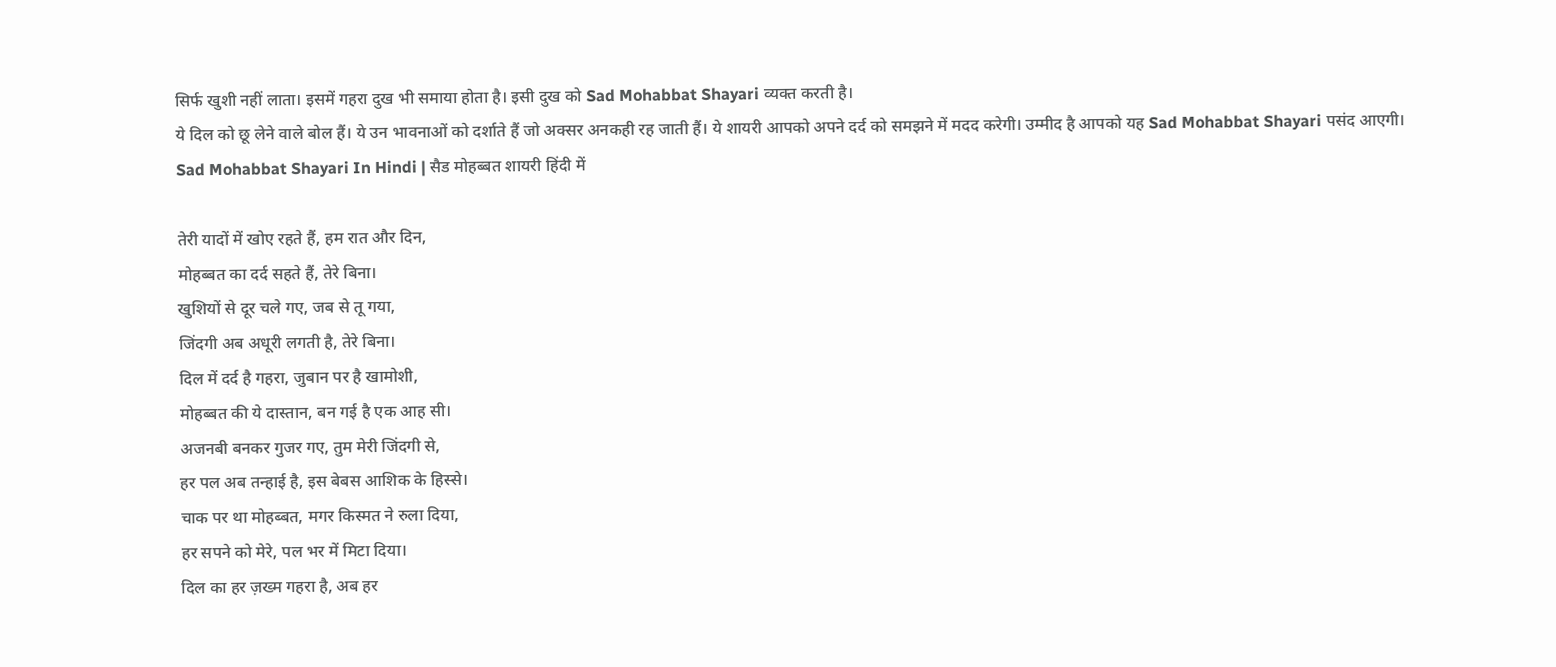सिर्फ खुशी नहीं लाता। इसमें गहरा दुख भी समाया होता है। इसी दुख को Sad Mohabbat Shayari व्यक्त करती है।
ये दिल को छू लेने वाले बोल हैं। ये उन भावनाओं को दर्शाते हैं जो अक्सर अनकही रह जाती हैं। ये शायरी आपको अपने दर्द को समझने में मदद करेगी। उम्मीद है आपको यह Sad Mohabbat Shayari पसंद आएगी।
Sad Mohabbat Shayari In Hindi | सैड मोहब्बत शायरी हिंदी में

तेरी यादों में खोए रहते हैं, हम रात और दिन,
मोहब्बत का दर्द सहते हैं, तेरे बिना।
खुशियों से दूर चले गए, जब से तू गया,
जिंदगी अब अधूरी लगती है, तेरे बिना।
दिल में दर्द है गहरा, जुबान पर है खामोशी,
मोहब्बत की ये दास्तान, बन गई है एक आह सी।
अजनबी बनकर गुजर गए, तुम मेरी जिंदगी से,
हर पल अब तन्हाई है, इस बेबस आशिक के हिस्से।
चाक पर था मोहब्बत, मगर किस्मत ने रुला दिया,
हर सपने को मेरे, पल भर में मिटा दिया।
दिल का हर ज़ख्म गहरा है, अब हर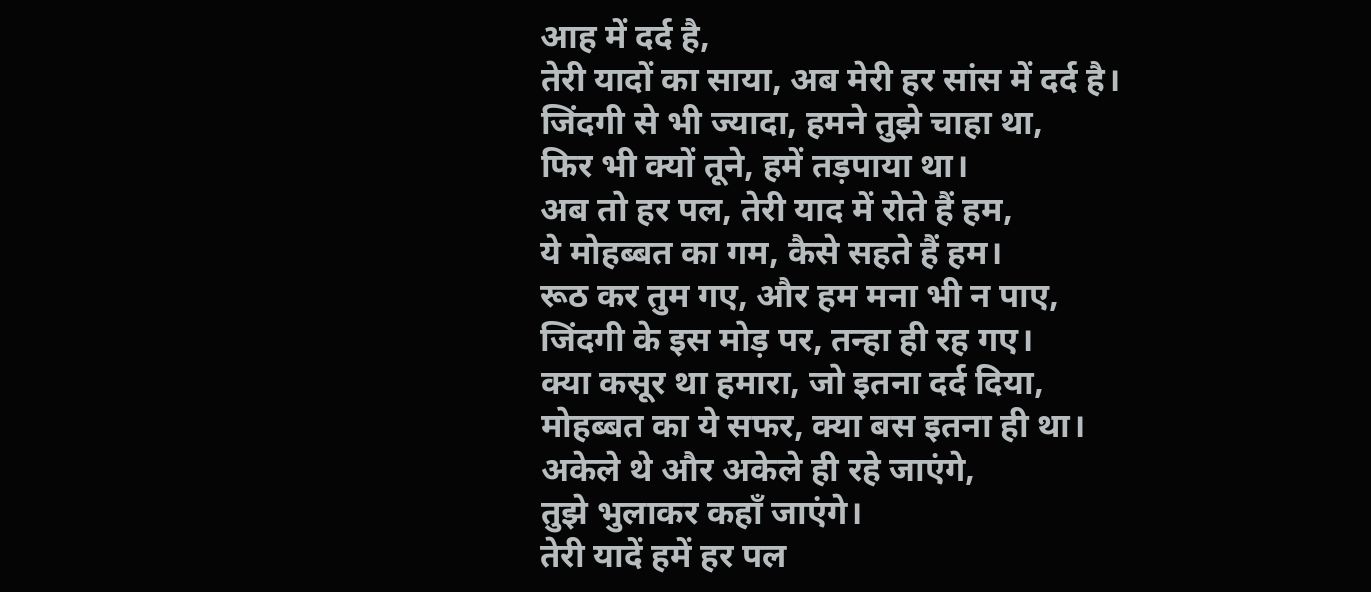आह में दर्द है,
तेरी यादों का साया, अब मेरी हर सांस में दर्द है।
जिंदगी से भी ज्यादा, हमने तुझे चाहा था,
फिर भी क्यों तूने, हमें तड़पाया था।
अब तो हर पल, तेरी याद में रोते हैं हम,
ये मोहब्बत का गम, कैसे सहते हैं हम।
रूठ कर तुम गए, और हम मना भी न पाए,
जिंदगी के इस मोड़ पर, तन्हा ही रह गए।
क्या कसूर था हमारा, जो इतना दर्द दिया,
मोहब्बत का ये सफर, क्या बस इतना ही था।
अकेले थे और अकेले ही रहे जाएंगे,
तुझे भुलाकर कहाँ जाएंगे।
तेरी यादें हमें हर पल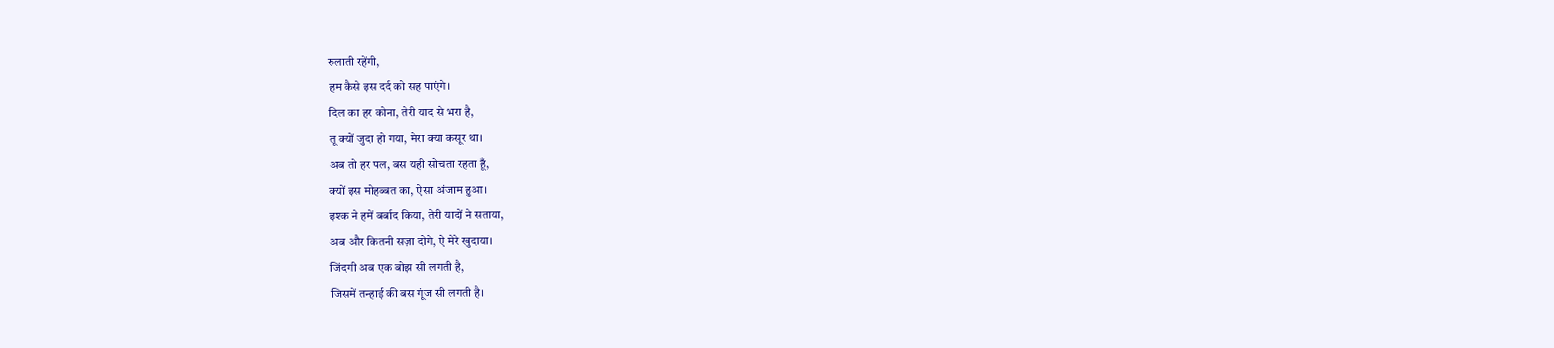रुलाती रहेंगी,
हम कैसे इस दर्द को सह पाएंगे।
दिल का हर कोना, तेरी याद से भरा है,
तू क्यों जुदा हो गया, मेरा क्या कसूर था।
अब तो हर पल, बस यही सोचता रहता हूँ,
क्यों इस मोहब्बत का, ऐसा अंजाम हुआ।
इश्क ने हमें बर्बाद किया, तेरी यादों ने सताया,
अब और कितनी सज़ा दोगे, ऐ मेरे खुदाया।
जिंदगी अब एक बोझ सी लगती है,
जिसमें तन्हाई की बस गूंज सी लगती है।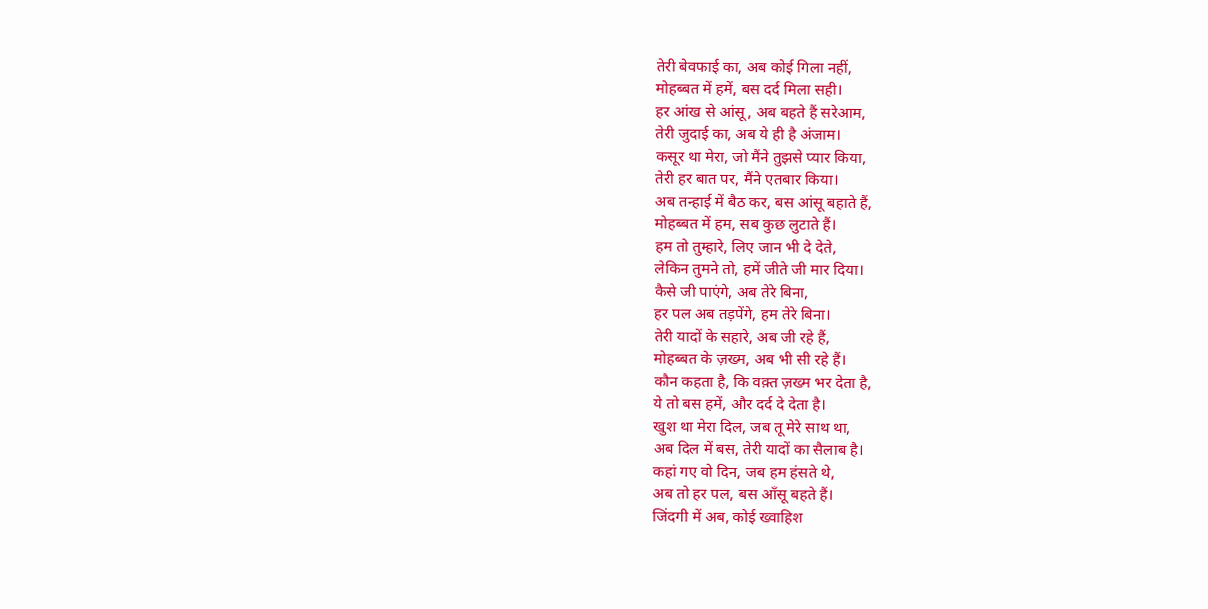तेरी बेवफाई का, अब कोई गिला नहीं,
मोहब्बत में हमें, बस दर्द मिला सही।
हर आंख से आंसू, अब बहते हैं सरेआम,
तेरी जुदाई का, अब ये ही है अंजाम।
कसूर था मेरा, जो मैंने तुझसे प्यार किया,
तेरी हर बात पर, मैंने एतबार किया।
अब तन्हाई में बैठ कर, बस आंसू बहाते हैं,
मोहब्बत में हम, सब कुछ लुटाते हैं।
हम तो तुम्हारे, लिए जान भी दे देते,
लेकिन तुमने तो, हमें जीते जी मार दिया।
कैसे जी पाएंगे, अब तेरे बिना,
हर पल अब तड़पेंगे, हम तेरे बिना।
तेरी यादों के सहारे, अब जी रहे हैं,
मोहब्बत के ज़ख्म, अब भी सी रहे हैं।
कौन कहता है, कि वक़्त ज़ख्म भर देता है,
ये तो बस हमें, और दर्द दे देता है।
खुश था मेरा दिल, जब तू मेरे साथ था,
अब दिल में बस, तेरी यादों का सैलाब है।
कहां गए वो दिन, जब हम हंसते थे,
अब तो हर पल, बस आँसू बहते हैं।
जिंदगी में अब, कोई ख्वाहिश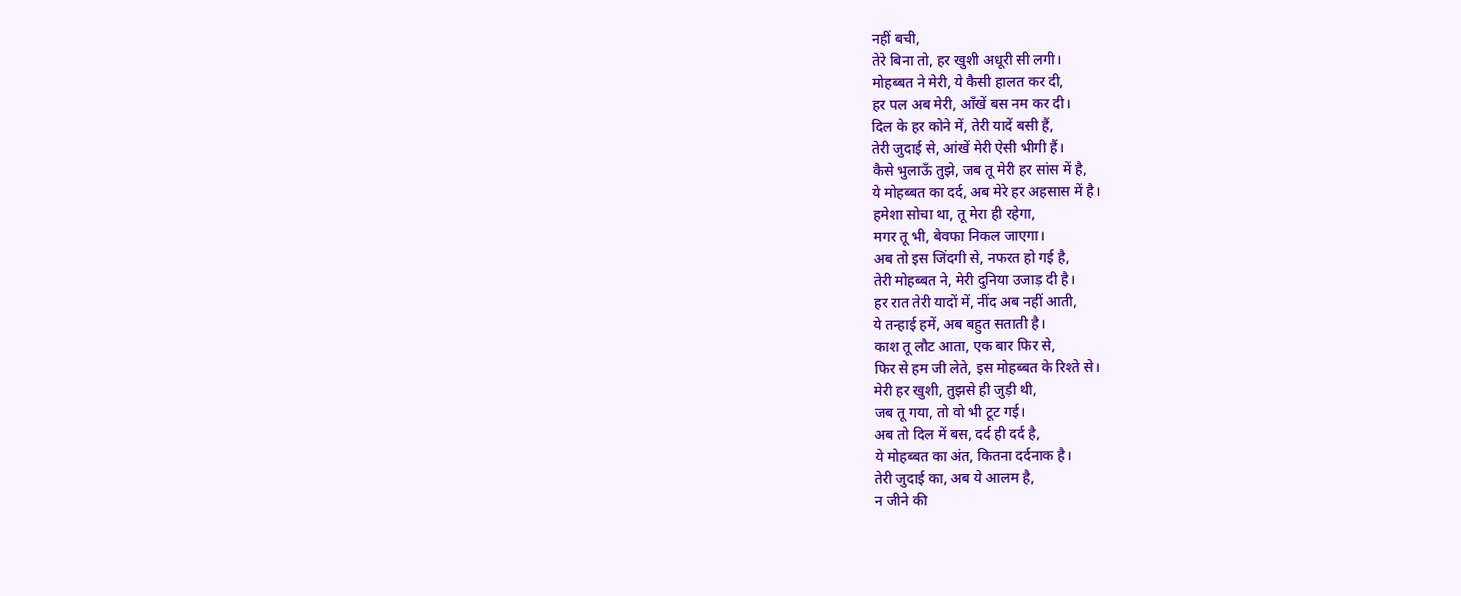नहीं बची,
तेरे बिना तो, हर खुशी अधूरी सी लगी।
मोहब्बत ने मेरी, ये कैसी हालत कर दी,
हर पल अब मेरी, आँखें बस नम कर दी।
दिल के हर कोने में, तेरी यादें बसी हैं,
तेरी जुदाई से, आंखें मेरी ऐसी भीगी हैं।
कैसे भुलाऊँ तुझे, जब तू मेरी हर सांस में है,
ये मोहब्बत का दर्द, अब मेरे हर अहसास में है।
हमेशा सोचा था, तू मेरा ही रहेगा,
मगर तू भी, बेवफा निकल जाएगा।
अब तो इस जिंदगी से, नफरत हो गई है,
तेरी मोहब्बत ने, मेरी दुनिया उजाड़ दी है।
हर रात तेरी यादों में, नींद अब नहीं आती,
ये तन्हाई हमें, अब बहुत सताती है।
काश तू लौट आता, एक बार फिर से,
फिर से हम जी लेते, इस मोहब्बत के रिश्ते से।
मेरी हर खुशी, तुझसे ही जुड़ी थी,
जब तू गया, तो वो भी टूट गई।
अब तो दिल में बस, दर्द ही दर्द है,
ये मोहब्बत का अंत, कितना दर्दनाक है।
तेरी जुदाई का, अब ये आलम है,
न जीने की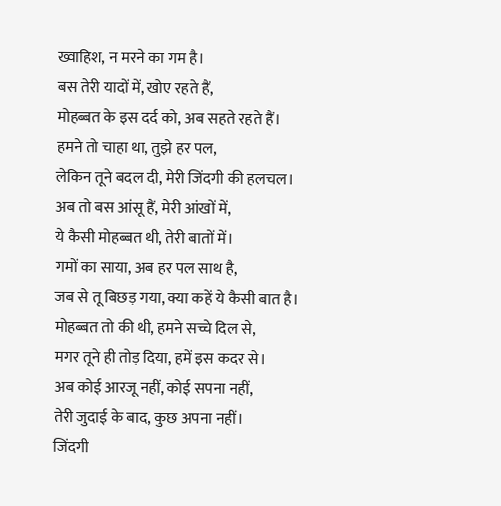ख्वाहिश, न मरने का गम है।
बस तेरी यादों में, खोए रहते हैं,
मोहब्बत के इस दर्द को, अब सहते रहते हैं।
हमने तो चाहा था, तुझे हर पल,
लेकिन तूने बदल दी, मेरी जिंदगी की हलचल।
अब तो बस आंसू हैं, मेरी आंखों में,
ये कैसी मोहब्बत थी, तेरी बातों में।
गमों का साया, अब हर पल साथ है,
जब से तू बिछड़ गया, क्या कहें ये कैसी बात है।
मोहब्बत तो की थी, हमने सच्चे दिल से,
मगर तूने ही तोड़ दिया, हमें इस कदर से।
अब कोई आरजू नहीं, कोई सपना नहीं,
तेरी जुदाई के बाद, कुछ अपना नहीं।
जिंदगी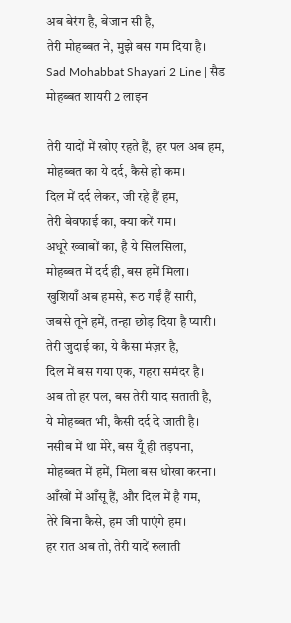अब बेरंग है, बेजान सी है,
तेरी मोहब्बत ने, मुझे बस गम दिया है।
Sad Mohabbat Shayari 2 Line | सैड मोहब्बत शायरी 2 लाइन

तेरी यादों में खोए रहते हैं, हर पल अब हम,
मोहब्बत का ये दर्द, कैसे हो कम।
दिल में दर्द लेकर, जी रहे हैं हम,
तेरी बेवफाई का, क्या करें गम।
अधूरे ख्वाबों का, है ये सिलसिला,
मोहब्बत में दर्द ही, बस हमें मिला।
खुशियाँ अब हमसे, रूठ गईं हैं सारी,
जबसे तूने हमें, तन्हा छोड़ दिया है प्यारी।
तेरी जुदाई का, ये कैसा मंज़र है,
दिल में बस गया एक, गहरा समंदर है।
अब तो हर पल, बस तेरी याद सताती है,
ये मोहब्बत भी, कैसी दर्द दे जाती है।
नसीब में था मेरे, बस यूँ ही तड़पना,
मोहब्बत में हमें, मिला बस धोखा करना।
आँखों में आँसू हैं, और दिल में है गम,
तेरे बिना कैसे, हम जी पाएंगे हम।
हर रात अब तो, तेरी यादें रुलाती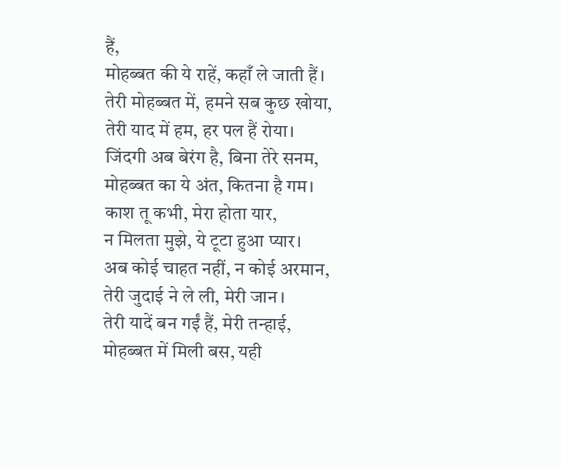हैं,
मोहब्बत की ये राहें, कहाँ ले जाती हैं।
तेरी मोहब्बत में, हमने सब कुछ खोया,
तेरी याद में हम, हर पल हैं रोया।
जिंदगी अब बेरंग है, बिना तेरे सनम,
मोहब्बत का ये अंत, कितना है गम।
काश तू कभी, मेरा होता यार,
न मिलता मुझे, ये टूटा हुआ प्यार।
अब कोई चाहत नहीं, न कोई अरमान,
तेरी जुदाई ने ले ली, मेरी जान।
तेरी यादें बन गईं हैं, मेरी तन्हाई,
मोहब्बत में मिली बस, यही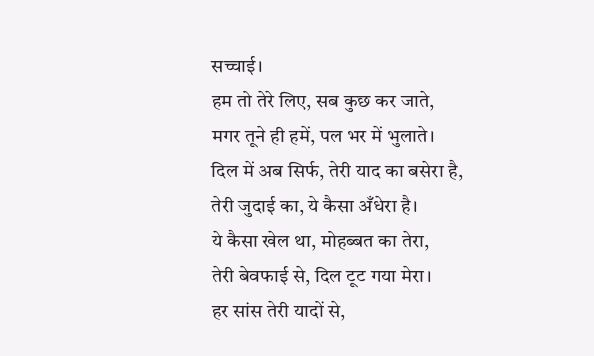सच्चाई।
हम तो तेरे लिए, सब कुछ कर जाते,
मगर तूने ही हमें, पल भर में भुलाते।
दिल में अब सिर्फ, तेरी याद का बसेरा है,
तेरी जुदाई का, ये कैसा अँधेरा है।
ये कैसा खेल था, मोहब्बत का तेरा,
तेरी बेवफाई से, दिल टूट गया मेरा।
हर सांस तेरी यादों से,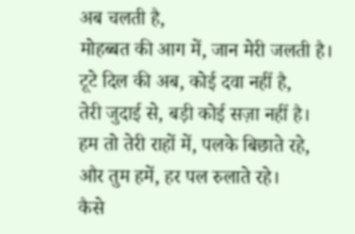अब चलती है,
मोहब्बत की आग में, जान मेरी जलती है।
टूटे दिल की अब, कोई दवा नहीं है,
तेरी जुदाई से, बड़ी कोई सज़ा नहीं है।
हम तो तेरी राहों में, पलके बिछाते रहे,
और तुम हमें, हर पल रुलाते रहे।
कैसे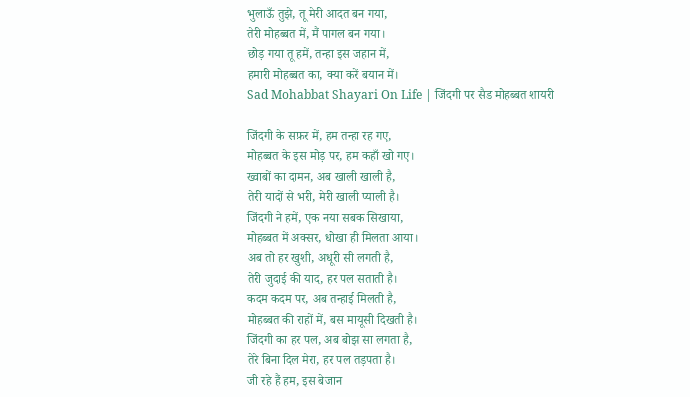भुलाऊँ तुझे, तू मेरी आदत बन गया,
तेरी मोहब्बत में, मैं पागल बन गया।
छोड़ गया तू हमें, तन्हा इस जहान में,
हमारी मोहब्बत का, क्या करें बयान में।
Sad Mohabbat Shayari On Life | जिंदगी पर सैड मोहब्बत शायरी

जिंदगी के सफ़र में, हम तन्हा रह गए,
मोहब्बत के इस मोड़ पर, हम कहाँ खो गए।
ख्वाबों का दामन, अब खाली खाली है,
तेरी यादों से भरी, मेरी खाली प्याली है।
जिंदगी ने हमें, एक नया सबक सिखाया,
मोहब्बत में अक्सर, धोखा ही मिलता आया।
अब तो हर खुशी, अधूरी सी लगती है,
तेरी जुदाई की याद, हर पल सताती है।
कदम कदम पर, अब तन्हाई मिलती है,
मोहब्बत की राहों में, बस मायूसी दिखती है।
जिंदगी का हर पल, अब बोझ सा लगता है,
तेरे बिना दिल मेरा, हर पल तड़पता है।
जी रहे हैं हम, इस बेजान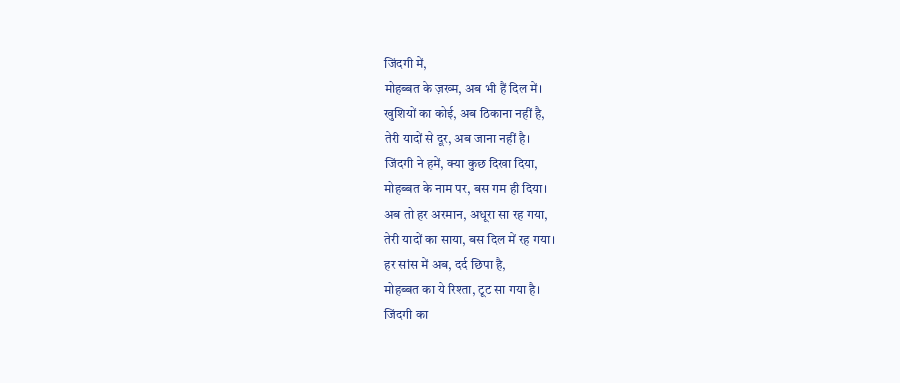जिंदगी में,
मोहब्बत के ज़ख्म, अब भी हैं दिल में।
खुशियों का कोई, अब ठिकाना नहीं है,
तेरी यादों से दूर, अब जाना नहीं है।
जिंदगी ने हमें, क्या कुछ दिखा दिया,
मोहब्बत के नाम पर, बस गम ही दिया।
अब तो हर अरमान, अधूरा सा रह गया,
तेरी यादों का साया, बस दिल में रह गया।
हर सांस में अब, दर्द छिपा है,
मोहब्बत का ये रिश्ता, टूट सा गया है।
जिंदगी का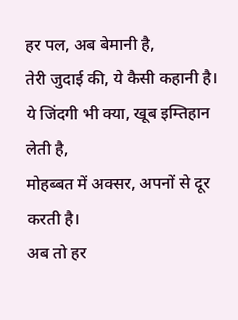हर पल, अब बेमानी है,
तेरी जुदाई की, ये कैसी कहानी है।
ये जिंदगी भी क्या, खूब इम्तिहान लेती है,
मोहब्बत में अक्सर, अपनों से दूर करती है।
अब तो हर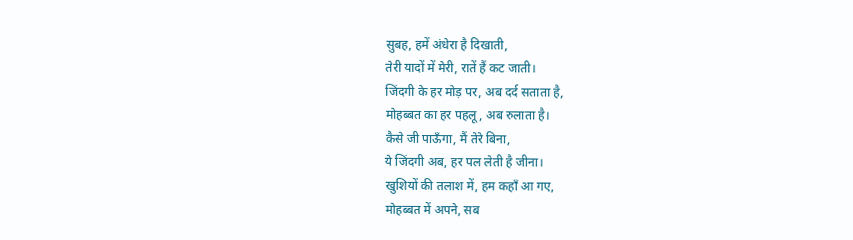सुबह, हमें अंधेरा है दिखाती,
तेरी यादों में मेरी, रातें हैं कट जाती।
जिंदगी के हर मोड़ पर, अब दर्द सताता है,
मोहब्बत का हर पहलू, अब रुलाता है।
कैसे जी पाऊँगा, मैं तेरे बिना,
ये जिंदगी अब, हर पल लेती है जीना।
खुशियों की तलाश में, हम कहाँ आ गए,
मोहब्बत में अपने, सब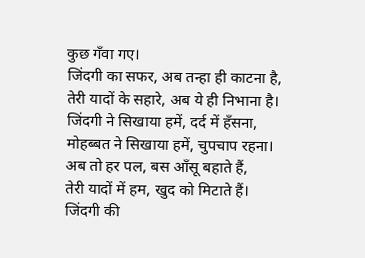कुछ गँवा गए।
जिंदगी का सफर, अब तन्हा ही काटना है,
तेरी यादों के सहारे, अब ये ही निभाना है।
जिंदगी ने सिखाया हमें, दर्द में हँसना,
मोहब्बत ने सिखाया हमें, चुपचाप रहना।
अब तो हर पल, बस आँसू बहाते हैं,
तेरी यादों में हम, खुद को मिटाते हैं।
जिंदगी की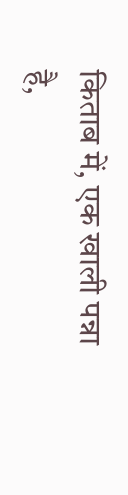किताब में, एक खाली पन्ना है,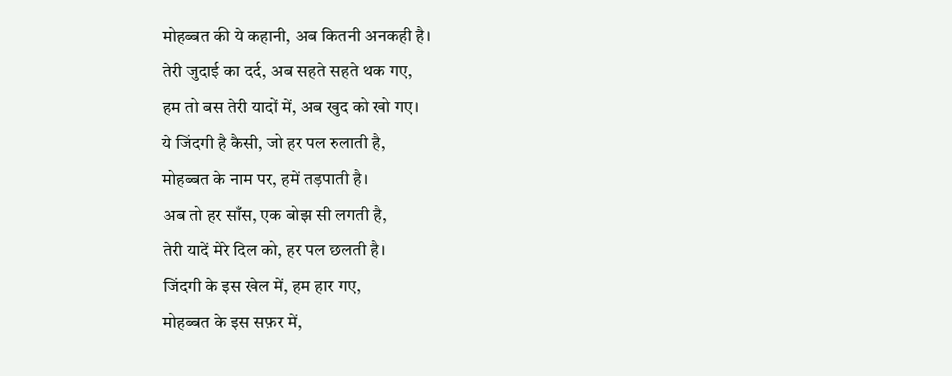मोहब्बत की ये कहानी, अब कितनी अनकही है।
तेरी जुदाई का दर्द, अब सहते सहते थक गए,
हम तो बस तेरी यादों में, अब खुद को खो गए।
ये जिंदगी है कैसी, जो हर पल रुलाती है,
मोहब्बत के नाम पर, हमें तड़पाती है।
अब तो हर साँस, एक बोझ सी लगती है,
तेरी यादें मेरे दिल को, हर पल छलती है।
जिंदगी के इस खेल में, हम हार गए,
मोहब्बत के इस सफ़र में,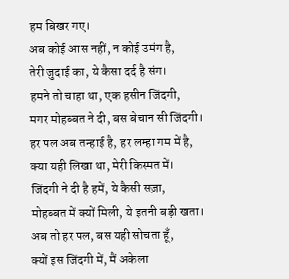हम बिखर गए।
अब कोई आस नहीं, न कोई उमंग है,
तेरी जुदाई का, ये कैसा दर्द है संग।
हमने तो चाहा था, एक हसीन जिंदगी,
मगर मोहब्बत ने दी, बस बेचान सी जिंदगी।
हर पल अब तन्हाई है, हर लम्हा गम में है,
क्या यही लिखा था, मेरी किस्मत में।
जिंदगी ने दी है हमें, ये कैसी सज़ा,
मोहब्बत में क्यों मिली, ये इतनी बड़ी खता।
अब तो हर पल, बस यही सोचता हूँ,
क्यों इस जिंदगी में, मैं अकेला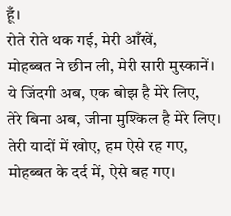हूँ।
रोते रोते थक गई, मेरी आँखें,
मोहब्बत ने छीन ली, मेरी सारी मुस्कानें।
ये जिंदगी अब, एक बोझ है मेरे लिए,
तेरे बिना अब, जीना मुश्किल है मेरे लिए।
तेरी यादों में खोए, हम ऐसे रह गए,
मोहब्बत के दर्द में, ऐसे बह गए।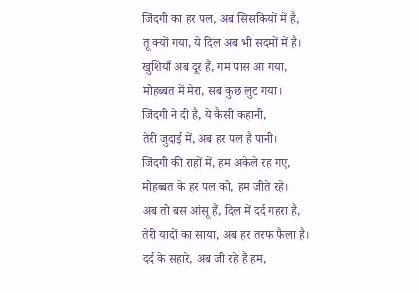जिंदगी का हर पल, अब सिसकियों में है,
तू क्यों गया, ये दिल अब भी सदमों में है।
खुशियाँ अब दूर हैं, गम पास आ गया,
मोहब्बत में मेरा, सब कुछ लुट गया।
जिंदगी ने दी है, ये कैसी कहानी,
तेरी जुदाई में, अब हर पल है पानी।
जिंदगी की राहों में, हम अकेले रह गए,
मोहब्बत के हर पल को, हम जीते रहे।
अब तो बस आंसू हैं, दिल में दर्द गहरा है,
तेरी यादों का साया, अब हर तरफ फैला है।
दर्द के सहारे, अब जी रहे हैं हम,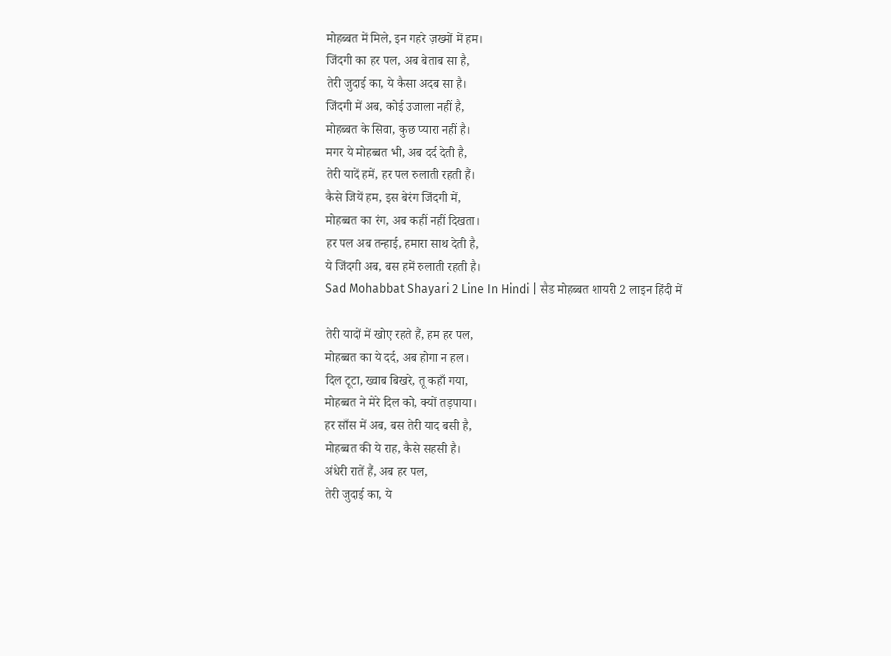मोहब्बत में मिले, इन गहरे ज़ख्मों में हम।
जिंदगी का हर पल, अब बेताब सा है,
तेरी जुदाई का, ये कैसा अदब सा है।
जिंदगी में अब, कोई उजाला नहीं है,
मोहब्बत के सिवा, कुछ प्यारा नहीं है।
मगर ये मोहब्बत भी, अब दर्द देती है,
तेरी यादें हमें, हर पल रुलाती रहती हैं।
कैसे जियें हम, इस बेरंग जिंदगी में,
मोहब्बत का रंग, अब कहीं नहीं दिखता।
हर पल अब तन्हाई, हमारा साथ देती है,
ये जिंदगी अब, बस हमें रुलाती रहती है।
Sad Mohabbat Shayari 2 Line In Hindi | सैड मोहब्बत शायरी 2 लाइन हिंदी में

तेरी यादों में खोए रहते हैं, हम हर पल,
मोहब्बत का ये दर्द, अब होगा न हल।
दिल टूटा, ख्वाब बिखरे, तू कहाँ गया,
मोहब्बत ने मेरे दिल को, क्यों तड़पाया।
हर साँस में अब, बस तेरी याद बसी है,
मोहब्बत की ये राह, कैसे सहसी है।
अंधेरी रातें हैं, अब हर पल,
तेरी जुदाई का, ये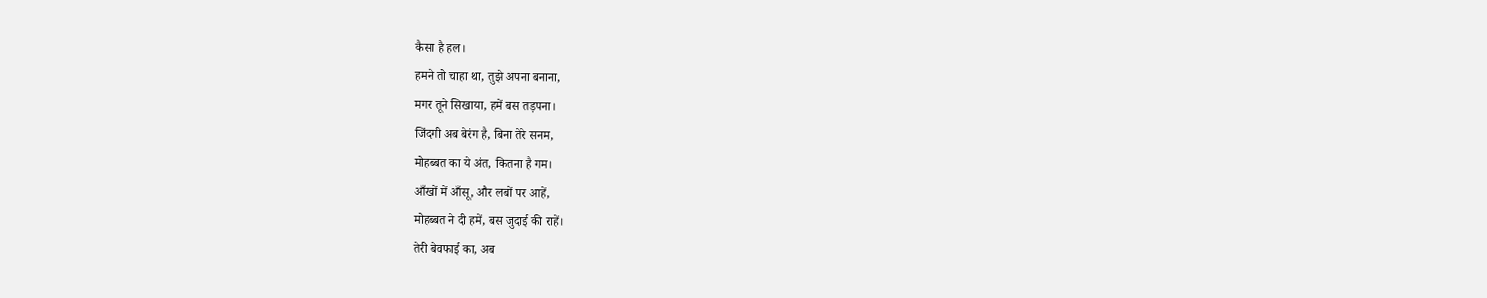कैसा है हल।
हमने तो चाहा था, तुझे अपना बनाना,
मगर तूने सिखाया, हमें बस तड़पना।
जिंदगी अब बेरंग है, बिना तेरे सनम,
मोहब्बत का ये अंत, कितना है गम।
आँखों में आँसू, और लबों पर आहें,
मोहब्बत ने दी हमें, बस जुदाई की राहें।
तेरी बेवफाई का, अब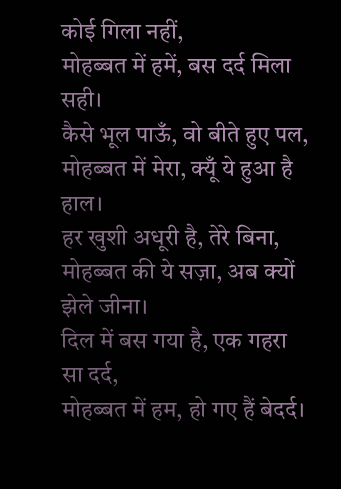कोई गिला नहीं,
मोहब्बत में हमें, बस दर्द मिला सही।
कैसे भूल पाऊँ, वो बीते हुए पल,
मोहब्बत में मेरा, क्यूँ ये हुआ है हाल।
हर खुशी अधूरी है, तेरे बिना,
मोहब्बत की ये सज़ा, अब क्यों झेले जीना।
दिल में बस गया है, एक गहरा सा दर्द,
मोहब्बत में हम, हो गए हैं बेदर्द।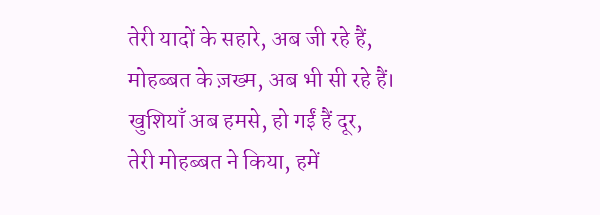तेरी यादों के सहारे, अब जी रहे हैं,
मोहब्बत के ज़ख्म, अब भी सी रहे हैं।
खुशियाँ अब हमसे, हो गईं हैं दूर,
तेरी मोहब्बत ने किया, हमें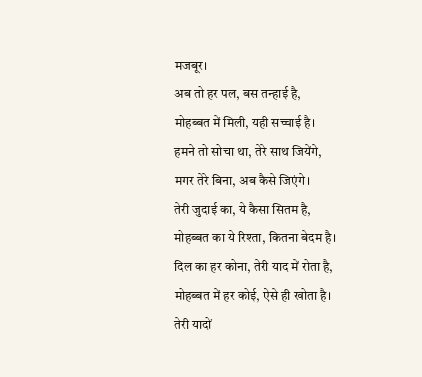मजबूर।
अब तो हर पल, बस तन्हाई है,
मोहब्बत में मिली, यही सच्चाई है।
हमने तो सोचा था, तेरे साथ जियेंगे,
मगर तेरे बिना, अब कैसे जिएंगे।
तेरी जुदाई का, ये कैसा सितम है,
मोहब्बत का ये रिश्ता, कितना बेदम है।
दिल का हर कोना, तेरी याद में रोता है,
मोहब्बत में हर कोई, ऐसे ही खोता है।
तेरी यादों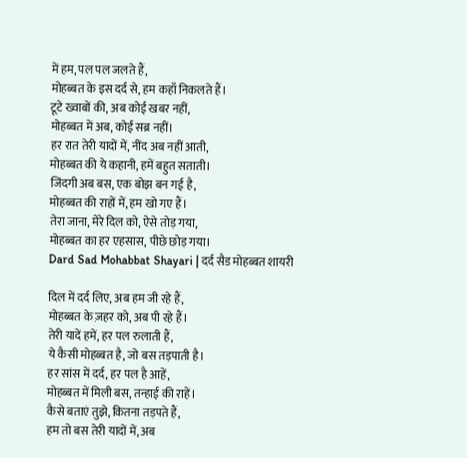में हम, पल पल जलते हैं,
मोहब्बत के इस दर्द से, हम कहाँ निकलते हैं।
टूटे ख्वाबों की, अब कोई खबर नहीं,
मोहब्बत में अब, कोई सब्र नहीं।
हर रात तेरी यादों में, नींद अब नहीं आती,
मोहब्बत की ये कहानी, हमें बहुत सताती।
जिंदगी अब बस, एक बोझ बन गई है,
मोहब्बत की राहों में, हम खो गए हैं।
तेरा जाना, मेरे दिल को, ऐसे तोड़ गया,
मोहब्बत का हर एहसास, पीछे छोड़ गया।
Dard Sad Mohabbat Shayari | दर्द सैड मोहब्बत शायरी

दिल में दर्द लिए, अब हम जी रहे हैं,
मोहब्बत के ज़हर को, अब पी रहे हैं।
तेरी यादें हमें, हर पल रुलाती हैं,
ये कैसी मोहब्बत है, जो बस तड़पाती है।
हर सांस में दर्द, हर पल है आहें,
मोहब्बत में मिली बस, तन्हाई की राहें।
कैसे बताएं तुझे, कितना तड़पते हैं,
हम तो बस तेरी यादों में, अब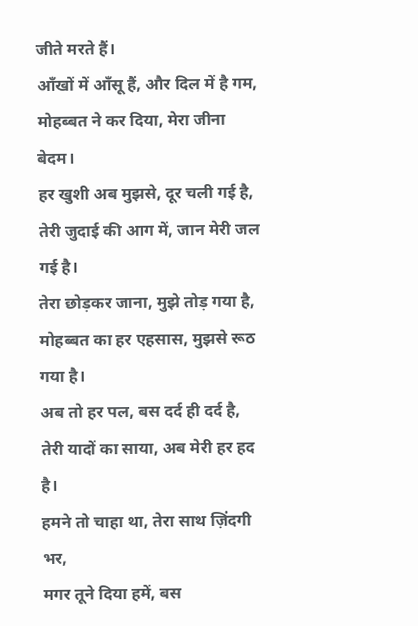जीते मरते हैं।
आँखों में आँसू हैं, और दिल में है गम,
मोहब्बत ने कर दिया, मेरा जीना बेदम।
हर खुशी अब मुझसे, दूर चली गई है,
तेरी जुदाई की आग में, जान मेरी जल गई है।
तेरा छोड़कर जाना, मुझे तोड़ गया है,
मोहब्बत का हर एहसास, मुझसे रूठ गया है।
अब तो हर पल, बस दर्द ही दर्द है,
तेरी यादों का साया, अब मेरी हर हद है।
हमने तो चाहा था, तेरा साथ ज़िंदगी भर,
मगर तूने दिया हमें, बस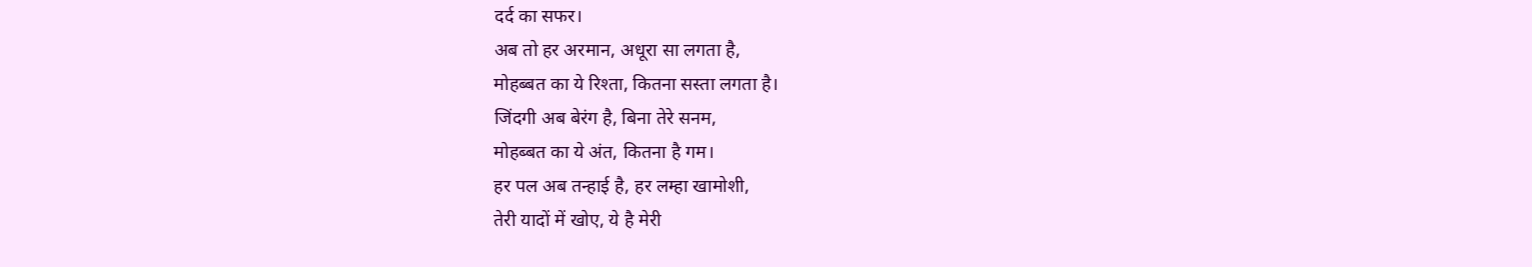दर्द का सफर।
अब तो हर अरमान, अधूरा सा लगता है,
मोहब्बत का ये रिश्ता, कितना सस्ता लगता है।
जिंदगी अब बेरंग है, बिना तेरे सनम,
मोहब्बत का ये अंत, कितना है गम।
हर पल अब तन्हाई है, हर लम्हा खामोशी,
तेरी यादों में खोए, ये है मेरी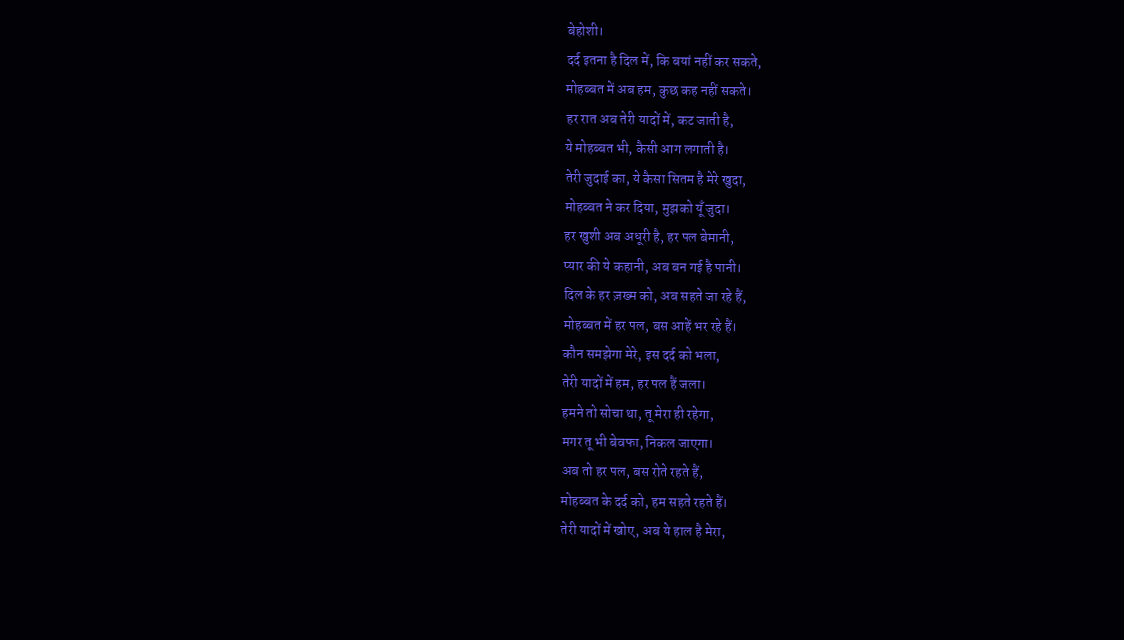बेहोशी।
दर्द इतना है दिल में, कि बयां नहीं कर सकते,
मोहब्बत में अब हम, कुछ कह नहीं सकते।
हर रात अब तेरी यादों में, कट जाती है,
ये मोहब्बत भी, कैसी आग लगाती है।
तेरी जुदाई का, ये कैसा सितम है मेरे खुदा,
मोहब्बत ने कर दिया, मुझको यूँ जुदा।
हर खुशी अब अधूरी है, हर पल बेमानी,
प्यार की ये कहानी, अब बन गई है पानी।
दिल के हर ज़ख्म को, अब सहते जा रहे हैं,
मोहब्बत में हर पल, बस आहें भर रहे हैं।
कौन समझेगा मेरे, इस दर्द को भला,
तेरी यादों में हम, हर पल हैं जला।
हमने तो सोचा था, तू मेरा ही रहेगा,
मगर तू भी बेवफा, निकल जाएगा।
अब तो हर पल, बस रोते रहते हैं,
मोहब्बत के दर्द को, हम सहते रहते हैं।
तेरी यादों में खोए, अब ये हाल है मेरा,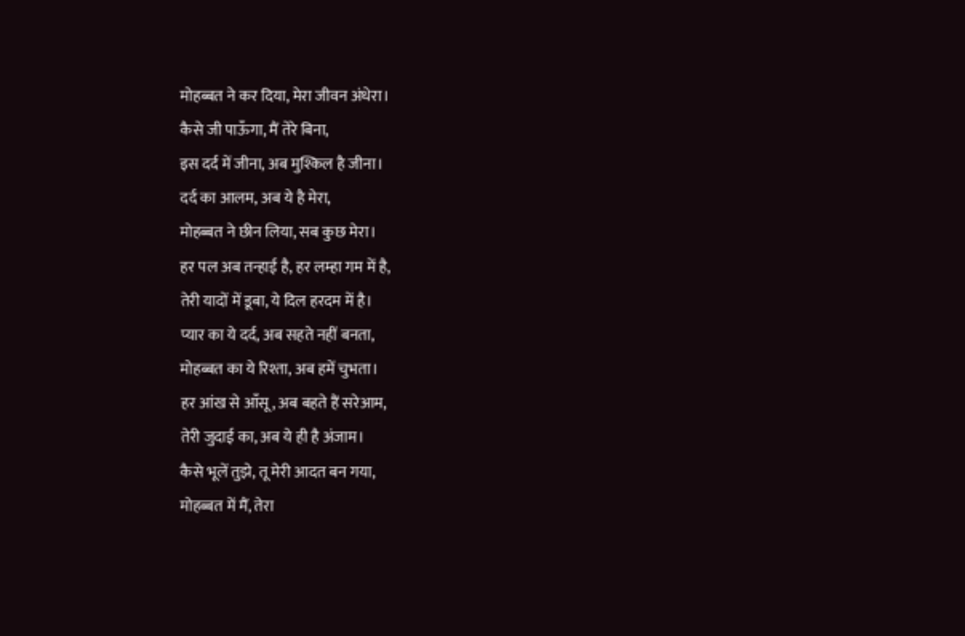मोहब्बत ने कर दिया, मेरा जीवन अंधेरा।
कैसे जी पाऊँगा, मैं तेरे बिना,
इस दर्द में जीना, अब मुश्किल है जीना।
दर्द का आलम, अब ये है मेरा,
मोहब्बत ने छीन लिया, सब कुछ मेरा।
हर पल अब तन्हाई है, हर लम्हा गम में है,
तेरी यादों में डूबा, ये दिल हरदम में है।
प्यार का ये दर्द, अब सहते नहीं बनता,
मोहब्बत का ये रिश्ता, अब हमें चुभता।
हर आंख से आँसू, अब बहते हैं सरेआम,
तेरी जुदाई का, अब ये ही है अंजाम।
कैसे भूलें तुझे, तू मेरी आदत बन गया,
मोहब्बत में मैं, तेरा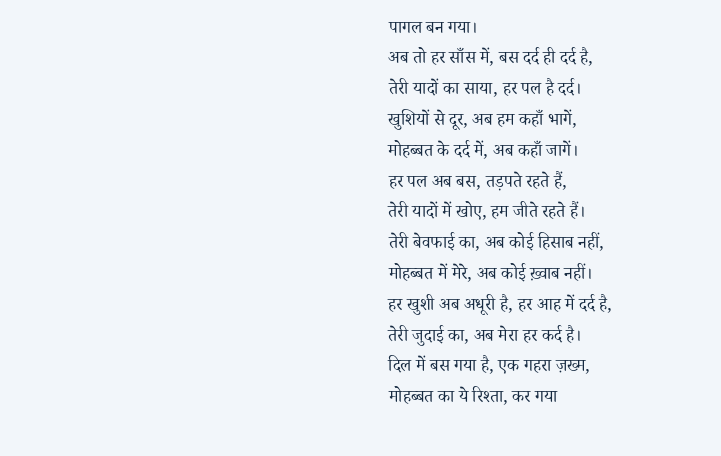पागल बन गया।
अब तो हर साँस में, बस दर्द ही दर्द है,
तेरी यादों का साया, हर पल है दर्द।
खुशियों से दूर, अब हम कहाँ भागें,
मोहब्बत के दर्द में, अब कहाँ जागें।
हर पल अब बस, तड़पते रहते हैं,
तेरी यादों में खोए, हम जीते रहते हैं।
तेरी बेवफाई का, अब कोई हिसाब नहीं,
मोहब्बत में मेरे, अब कोई ख़्वाब नहीं।
हर खुशी अब अधूरी है, हर आह में दर्द है,
तेरी जुदाई का, अब मेरा हर कर्द है।
दिल में बस गया है, एक गहरा ज़ख्म,
मोहब्बत का ये रिश्ता, कर गया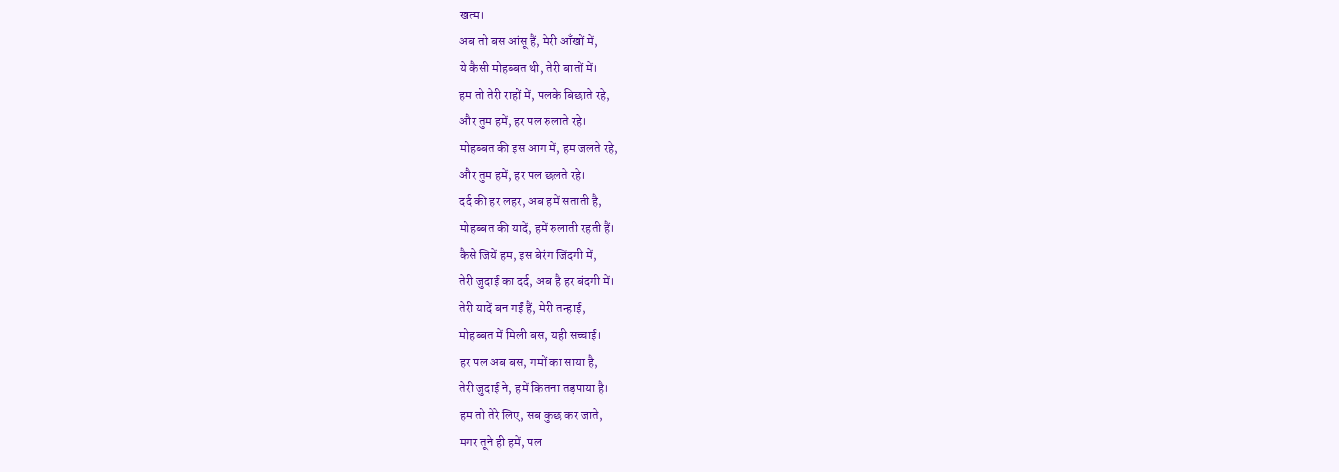खत्म।
अब तो बस आंसू हैं, मेरी आँखों में,
ये कैसी मोहब्बत थी, तेरी बातों में।
हम तो तेरी राहों में, पलके बिछाते रहे,
और तुम हमें, हर पल रुलाते रहे।
मोहब्बत की इस आग में, हम जलते रहे,
और तुम हमें, हर पल छलते रहे।
दर्द की हर लहर, अब हमें सताती है,
मोहब्बत की यादें, हमें रुलाती रहती हैं।
कैसे जियें हम, इस बेरंग जिंदगी में,
तेरी जुदाई का दर्द, अब है हर बंदगी में।
तेरी यादें बन गईं हैं, मेरी तन्हाई,
मोहब्बत में मिली बस, यही सच्चाई।
हर पल अब बस, गमों का साया है,
तेरी जुदाई ने, हमें कितना तड़पाया है।
हम तो तेरे लिए, सब कुछ कर जाते,
मगर तूने ही हमें, पल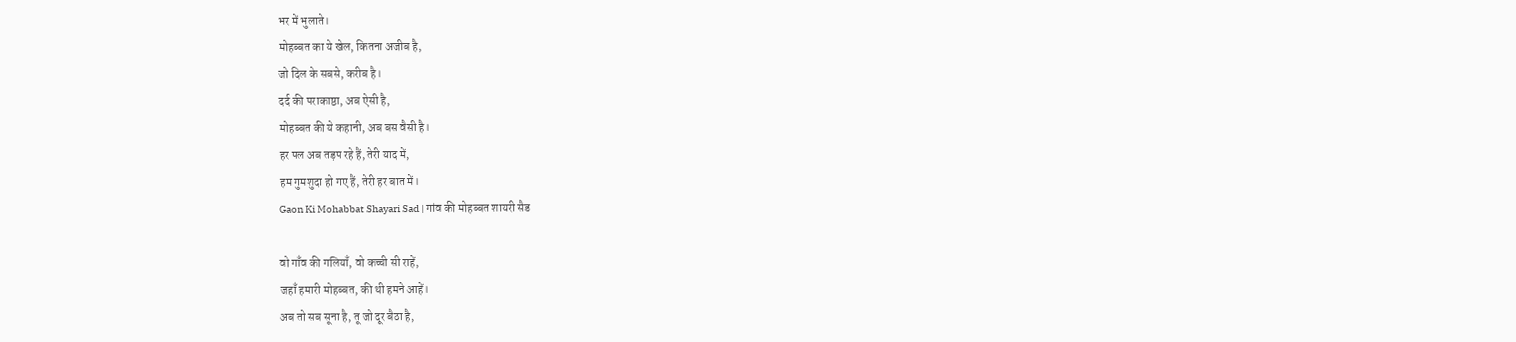भर में भुलाते।
मोहब्बत का ये खेल, कितना अजीब है,
जो दिल के सबसे, करीब है।
दर्द की पराकाष्ठा, अब ऐसी है,
मोहब्बत की ये कहानी, अब बस वैसी है।
हर पल अब तड़प रहे हैं, तेरी याद में,
हम गुमशुदा हो गए हैं, तेरी हर बात में।
Gaon Ki Mohabbat Shayari Sad | गांव की मोहब्बत शायरी सैड

वो गाँव की गलियाँ, वो कच्ची सी राहें,
जहाँ हमारी मोहब्बत, की थी हमने आहें।
अब तो सब सूना है, तू जो दूर बैठा है,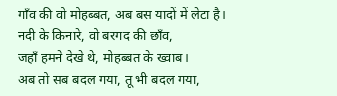गाँव की वो मोहब्बत, अब बस यादों में लेटा है।
नदी के किनारे, वो बरगद की छाँव,
जहाँ हमने देखे थे, मोहब्बत के ख्वाब।
अब तो सब बदल गया, तू भी बदल गया,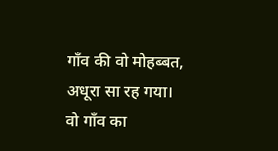गाँव की वो मोहब्बत, अधूरा सा रह गया।
वो गाँव का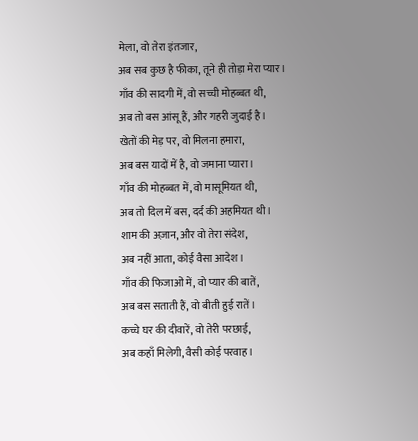मेला, वो तेरा इंतजार,
अब सब कुछ है फीका, तूने ही तोड़ा मेरा प्यार।
गाँव की सादगी में, वो सच्ची मोहब्बत थी,
अब तो बस आंसू हैं, और गहरी जुदाई है।
खेतों की मेड़ पर, वो मिलना हमारा,
अब बस यादों में है, वो जमाना प्यारा।
गाँव की मोहब्बत में, वो मासूमियत थी,
अब तो दिल में बस, दर्द की अहमियत थी।
शाम की अज़ान, और वो तेरा संदेश,
अब नहीं आता, कोई वैसा आदेश।
गाँव की फिजाओं में, वो प्यार की बातें,
अब बस सताती हैं, वो बीती हुई रातें।
कच्चे घर की दीवारें, वो तेरी परछाई,
अब कहाँ मिलेगी, वैसी कोई परवाह।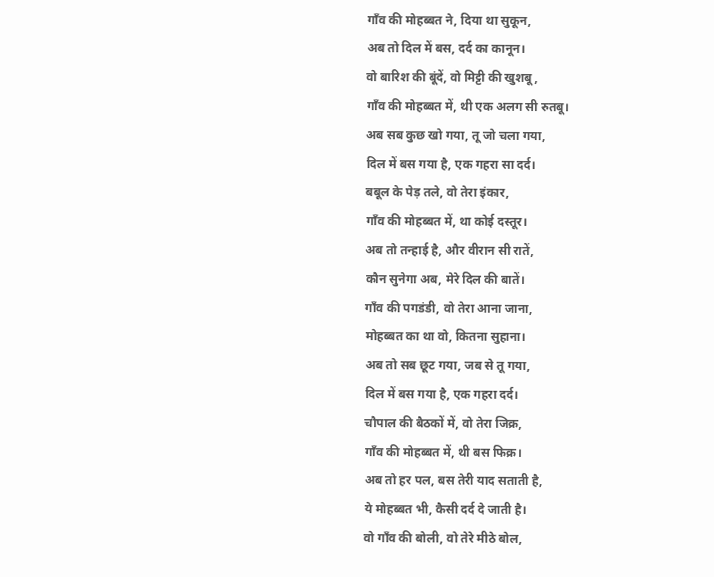गाँव की मोहब्बत ने, दिया था सुकून,
अब तो दिल में बस, दर्द का कानून।
वो बारिश की बूंदें, वो मिट्टी की खुशबू,
गाँव की मोहब्बत में, थी एक अलग सी रुतबू।
अब सब कुछ खो गया, तू जो चला गया,
दिल में बस गया है, एक गहरा सा दर्द।
बबूल के पेड़ तले, वो तेरा इंकार,
गाँव की मोहब्बत में, था कोई दस्तूर।
अब तो तन्हाई है, और वीरान सी रातें,
कौन सुनेगा अब, मेरे दिल की बातें।
गाँव की पगडंडी, वो तेरा आना जाना,
मोहब्बत का था वो, कितना सुहाना।
अब तो सब छूट गया, जब से तू गया,
दिल में बस गया है, एक गहरा दर्द।
चौपाल की बैठकों में, वो तेरा जिक्र,
गाँव की मोहब्बत में, थी बस फिक्र।
अब तो हर पल, बस तेरी याद सताती है,
ये मोहब्बत भी, कैसी दर्द दे जाती है।
वो गाँव की बोली, वो तेरे मीठे बोल,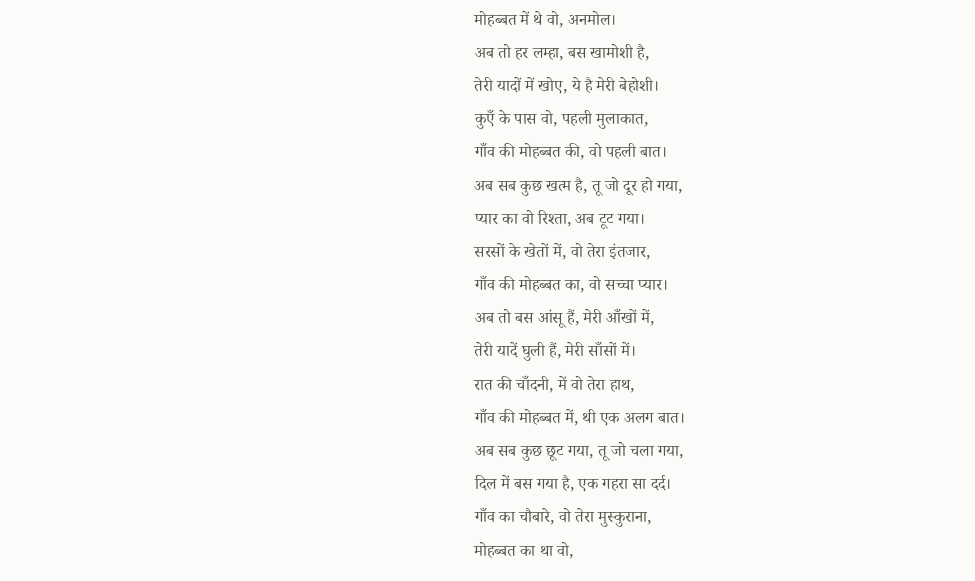मोहब्बत में थे वो, अनमोल।
अब तो हर लम्हा, बस खामोशी है,
तेरी यादों में खोए, ये है मेरी बेहोशी।
कुएँ के पास वो, पहली मुलाकात,
गाँव की मोहब्बत की, वो पहली बात।
अब सब कुछ खत्म है, तू जो दूर हो गया,
प्यार का वो रिश्ता, अब टूट गया।
सरसों के खेतों में, वो तेरा इंतजार,
गाँव की मोहब्बत का, वो सच्चा प्यार।
अब तो बस आंसू हैं, मेरी आँखों में,
तेरी यादें घुली हैं, मेरी साँसों में।
रात की चाँदनी, में वो तेरा हाथ,
गाँव की मोहब्बत में, थी एक अलग बात।
अब सब कुछ छूट गया, तू जो चला गया,
दिल में बस गया है, एक गहरा सा दर्द।
गाँव का चौबारे, वो तेरा मुस्कुराना,
मोहब्बत का था वो,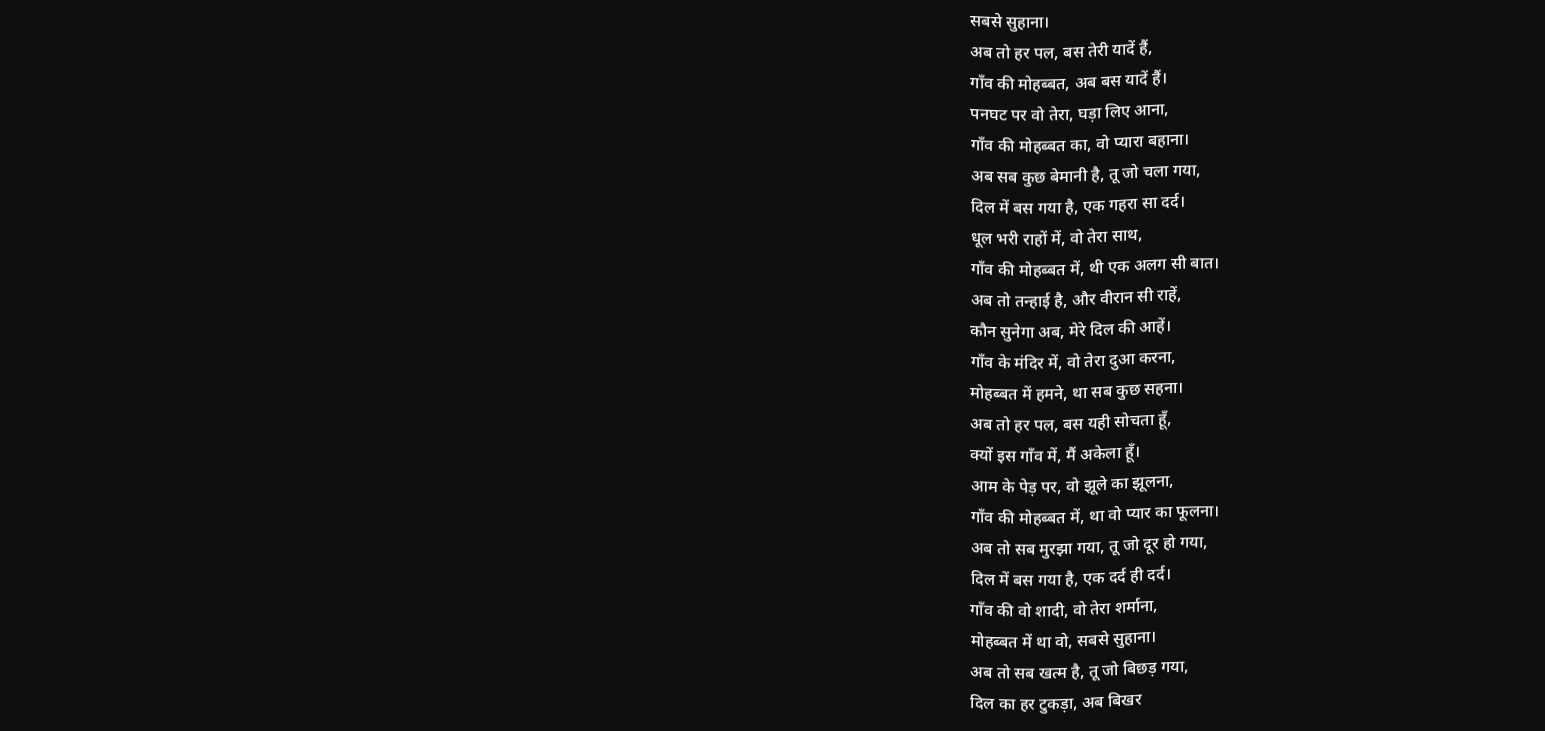सबसे सुहाना।
अब तो हर पल, बस तेरी यादें हैं,
गाँव की मोहब्बत, अब बस यादें हैं।
पनघट पर वो तेरा, घड़ा लिए आना,
गाँव की मोहब्बत का, वो प्यारा बहाना।
अब सब कुछ बेमानी है, तू जो चला गया,
दिल में बस गया है, एक गहरा सा दर्द।
धूल भरी राहों में, वो तेरा साथ,
गाँव की मोहब्बत में, थी एक अलग सी बात।
अब तो तन्हाई है, और वीरान सी राहें,
कौन सुनेगा अब, मेरे दिल की आहें।
गाँव के मंदिर में, वो तेरा दुआ करना,
मोहब्बत में हमने, था सब कुछ सहना।
अब तो हर पल, बस यही सोचता हूँ,
क्यों इस गाँव में, मैं अकेला हूँ।
आम के पेड़ पर, वो झूले का झूलना,
गाँव की मोहब्बत में, था वो प्यार का फूलना।
अब तो सब मुरझा गया, तू जो दूर हो गया,
दिल में बस गया है, एक दर्द ही दर्द।
गाँव की वो शादी, वो तेरा शर्माना,
मोहब्बत में था वो, सबसे सुहाना।
अब तो सब खत्म है, तू जो बिछड़ गया,
दिल का हर टुकड़ा, अब बिखर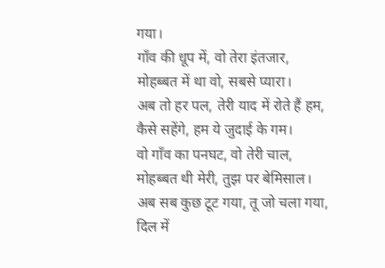गया।
गाँव की धूप में, वो तेरा इंतजार,
मोहब्बत में था वो, सबसे प्यारा।
अब तो हर पल, तेरी याद में रोते हैं हम,
कैसे सहेंगे, हम ये जुदाई के गम।
वो गाँव का पनघट, वो तेरी चाल,
मोहब्बत थी मेरी, तुझ पर बेमिसाल।
अब सब कुछ टूट गया, तू जो चला गया,
दिल में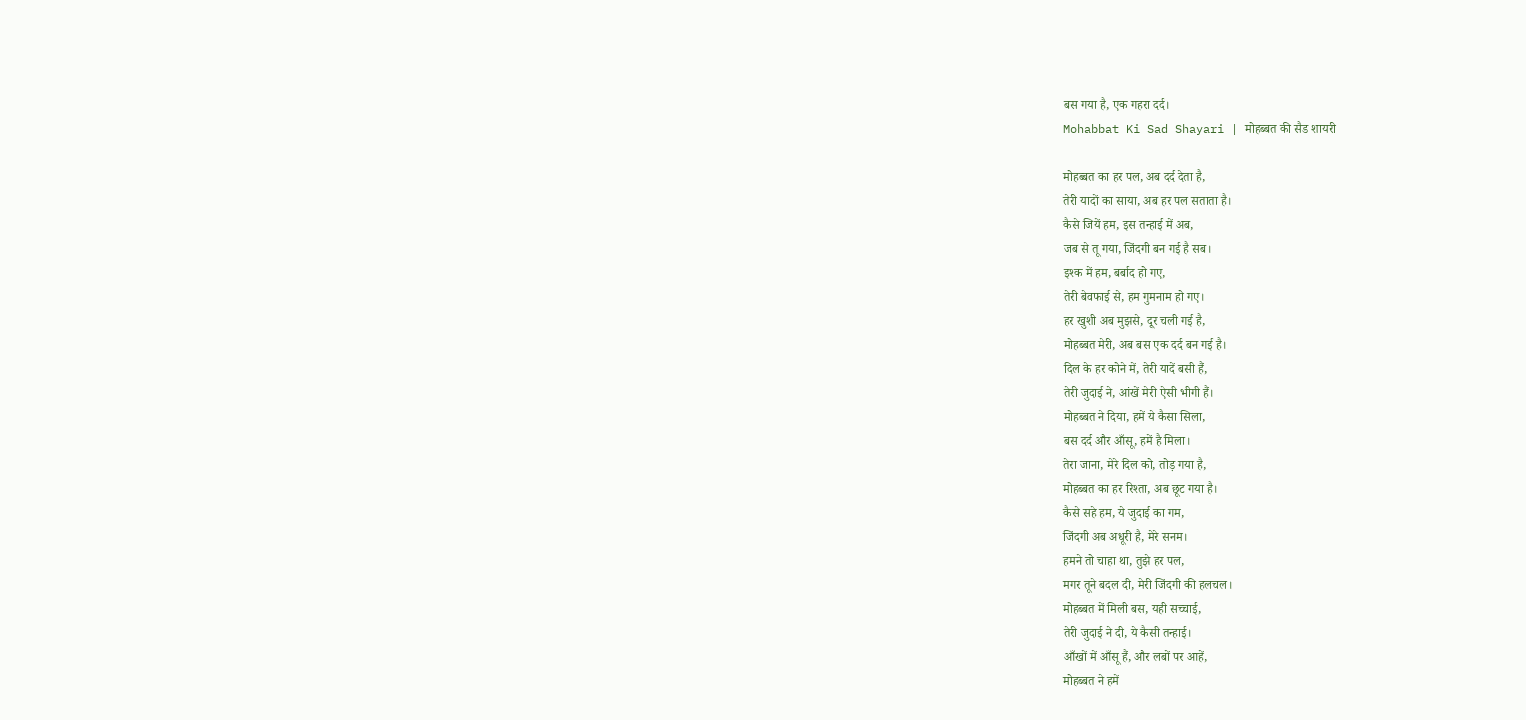बस गया है, एक गहरा दर्द।
Mohabbat Ki Sad Shayari | मोहब्बत की सैड शायरी

मोहब्बत का हर पल, अब दर्द देता है,
तेरी यादों का साया, अब हर पल सताता है।
कैसे जियें हम, इस तन्हाई में अब,
जब से तू गया, जिंदगी बन गई है सब।
इश्क में हम, बर्बाद हो गए,
तेरी बेवफाई से, हम गुमनाम हो गए।
हर खुशी अब मुझसे, दूर चली गई है,
मोहब्बत मेरी, अब बस एक दर्द बन गई है।
दिल के हर कोने में, तेरी यादें बसी हैं,
तेरी जुदाई ने, आंखें मेरी ऐसी भीगी हैं।
मोहब्बत ने दिया, हमें ये कैसा सिला,
बस दर्द और आँसू, हमें है मिला।
तेरा जाना, मेरे दिल को, तोड़ गया है,
मोहब्बत का हर रिश्ता, अब छूट गया है।
कैसे सहे हम, ये जुदाई का गम,
जिंदगी अब अधूरी है, मेरे सनम।
हमने तो चाहा था, तुझे हर पल,
मगर तूने बदल दी, मेरी जिंदगी की हलचल।
मोहब्बत में मिली बस, यही सच्चाई,
तेरी जुदाई ने दी, ये कैसी तन्हाई।
आँखों में आँसू हैं, और लबों पर आहें,
मोहब्बत ने हमें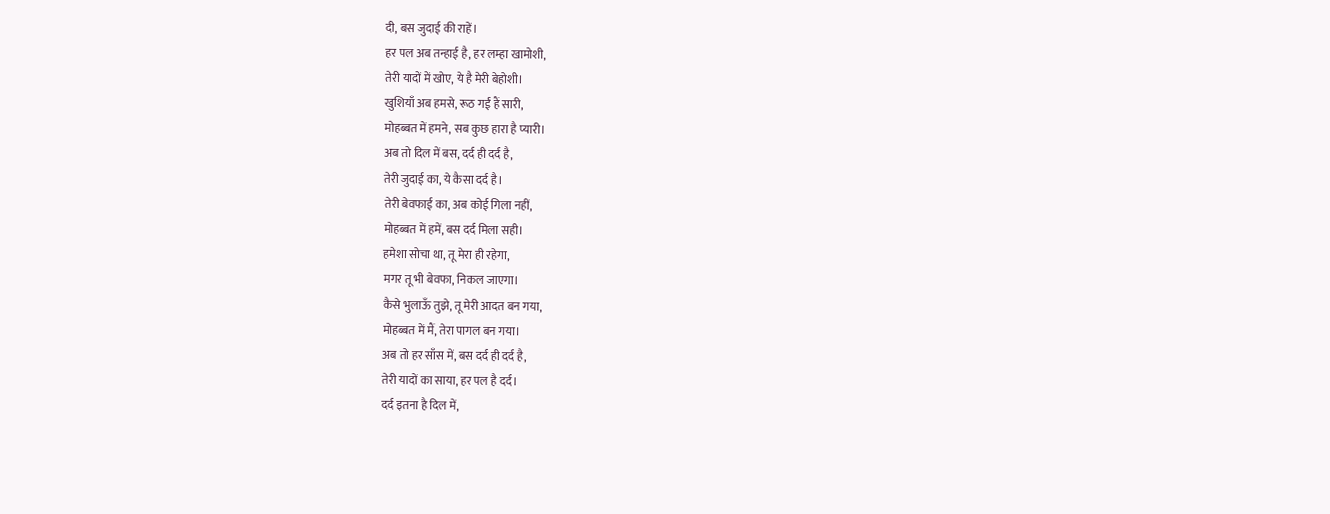दी, बस जुदाई की राहें।
हर पल अब तन्हाई है, हर लम्हा खामोशी,
तेरी यादों में खोए, ये है मेरी बेहोशी।
खुशियाँ अब हमसे, रूठ गईं हैं सारी,
मोहब्बत में हमने, सब कुछ हारा है प्यारी।
अब तो दिल में बस, दर्द ही दर्द है,
तेरी जुदाई का, ये कैसा दर्द है।
तेरी बेवफाई का, अब कोई गिला नहीं,
मोहब्बत में हमें, बस दर्द मिला सही।
हमेशा सोचा था, तू मेरा ही रहेगा,
मगर तू भी बेवफा, निकल जाएगा।
कैसे भुलाऊँ तुझे, तू मेरी आदत बन गया,
मोहब्बत में मैं, तेरा पागल बन गया।
अब तो हर साँस में, बस दर्द ही दर्द है,
तेरी यादों का साया, हर पल है दर्द।
दर्द इतना है दिल में,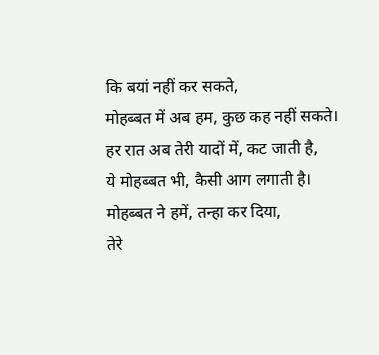कि बयां नहीं कर सकते,
मोहब्बत में अब हम, कुछ कह नहीं सकते।
हर रात अब तेरी यादों में, कट जाती है,
ये मोहब्बत भी, कैसी आग लगाती है।
मोहब्बत ने हमें, तन्हा कर दिया,
तेरे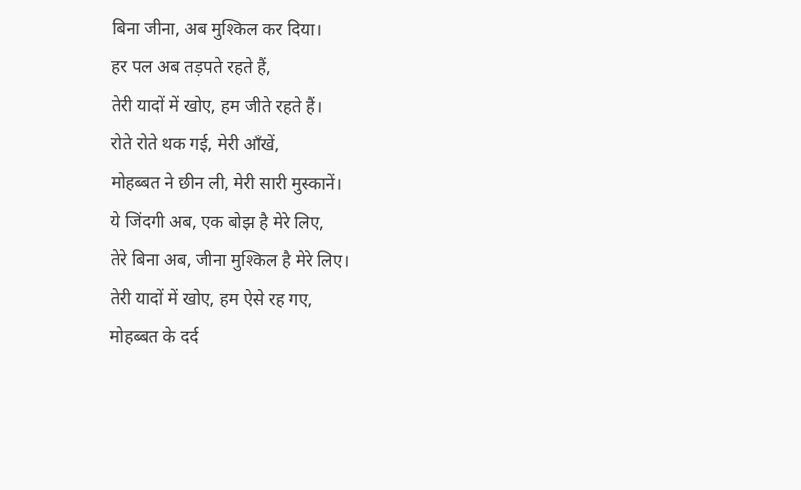बिना जीना, अब मुश्किल कर दिया।
हर पल अब तड़पते रहते हैं,
तेरी यादों में खोए, हम जीते रहते हैं।
रोते रोते थक गई, मेरी आँखें,
मोहब्बत ने छीन ली, मेरी सारी मुस्कानें।
ये जिंदगी अब, एक बोझ है मेरे लिए,
तेरे बिना अब, जीना मुश्किल है मेरे लिए।
तेरी यादों में खोए, हम ऐसे रह गए,
मोहब्बत के दर्द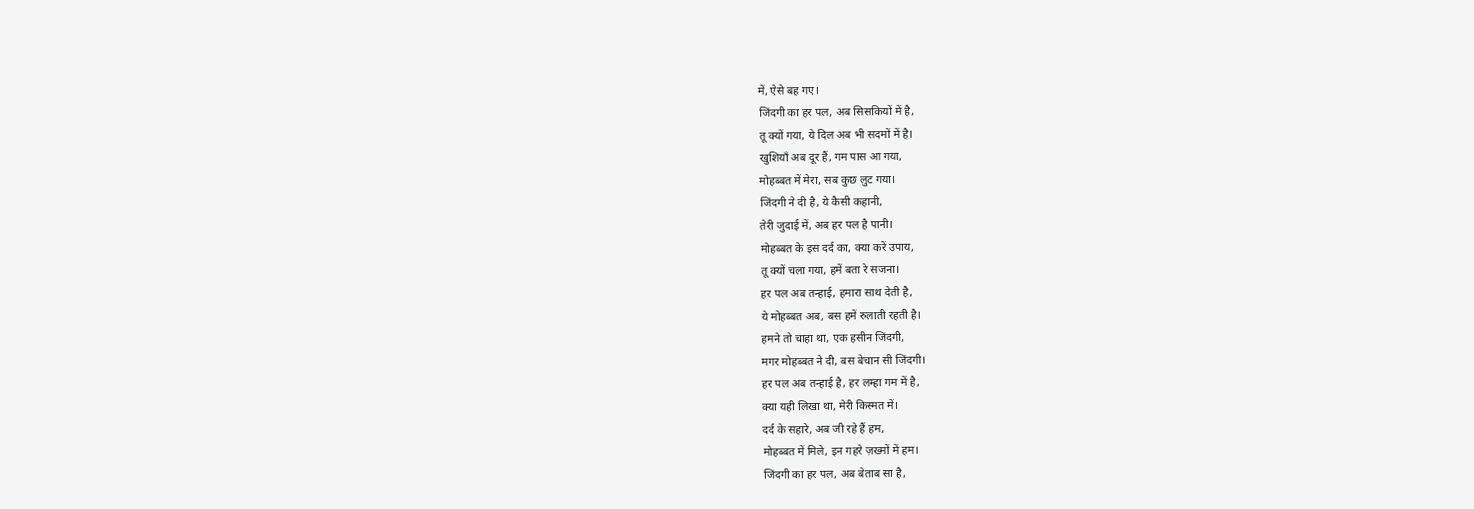में, ऐसे बह गए।
जिंदगी का हर पल, अब सिसकियों में है,
तू क्यों गया, ये दिल अब भी सदमों में है।
खुशियाँ अब दूर हैं, गम पास आ गया,
मोहब्बत में मेरा, सब कुछ लुट गया।
जिंदगी ने दी है, ये कैसी कहानी,
तेरी जुदाई में, अब हर पल है पानी।
मोहब्बत के इस दर्द का, क्या करें उपाय,
तू क्यों चला गया, हमें बता रे सजना।
हर पल अब तन्हाई, हमारा साथ देती है,
ये मोहब्बत अब, बस हमें रुलाती रहती है।
हमने तो चाहा था, एक हसीन जिंदगी,
मगर मोहब्बत ने दी, बस बेचान सी जिंदगी।
हर पल अब तन्हाई है, हर लम्हा गम में है,
क्या यही लिखा था, मेरी किस्मत में।
दर्द के सहारे, अब जी रहे हैं हम,
मोहब्बत में मिले, इन गहरे ज़ख्मों में हम।
जिंदगी का हर पल, अब बेताब सा है,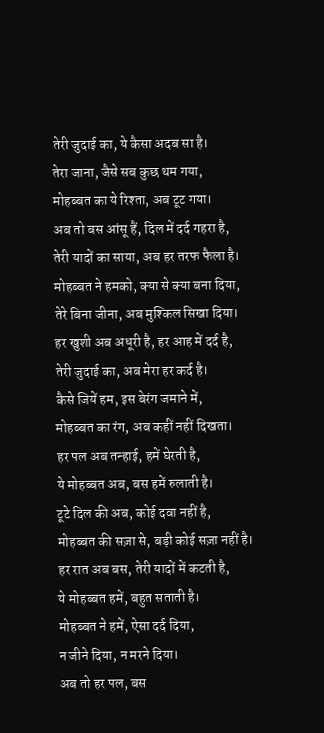तेरी जुदाई का, ये कैसा अदब सा है।
तेरा जाना, जैसे सब कुछ थम गया,
मोहब्बत का ये रिश्ता, अब टूट गया।
अब तो बस आंसू हैं, दिल में दर्द गहरा है,
तेरी यादों का साया, अब हर तरफ फैला है।
मोहब्बत ने हमको, क्या से क्या बना दिया,
तेरे बिना जीना, अब मुश्किल सिखा दिया।
हर खुशी अब अधूरी है, हर आह में दर्द है,
तेरी जुदाई का, अब मेरा हर कर्द है।
कैसे जियें हम, इस बेरंग जमाने में,
मोहब्बत का रंग, अब कहीं नहीं दिखता।
हर पल अब तन्हाई, हमें घेरती है,
ये मोहब्बत अब, बस हमें रुलाती है।
टूटे दिल की अब, कोई दवा नहीं है,
मोहब्बत की सज़ा से, बड़ी कोई सज़ा नहीं है।
हर रात अब बस, तेरी यादों में कटती है,
ये मोहब्बत हमें, बहुत सताती है।
मोहब्बत ने हमें, ऐसा दर्द दिया,
न जीने दिया, न मरने दिया।
अब तो हर पल, बस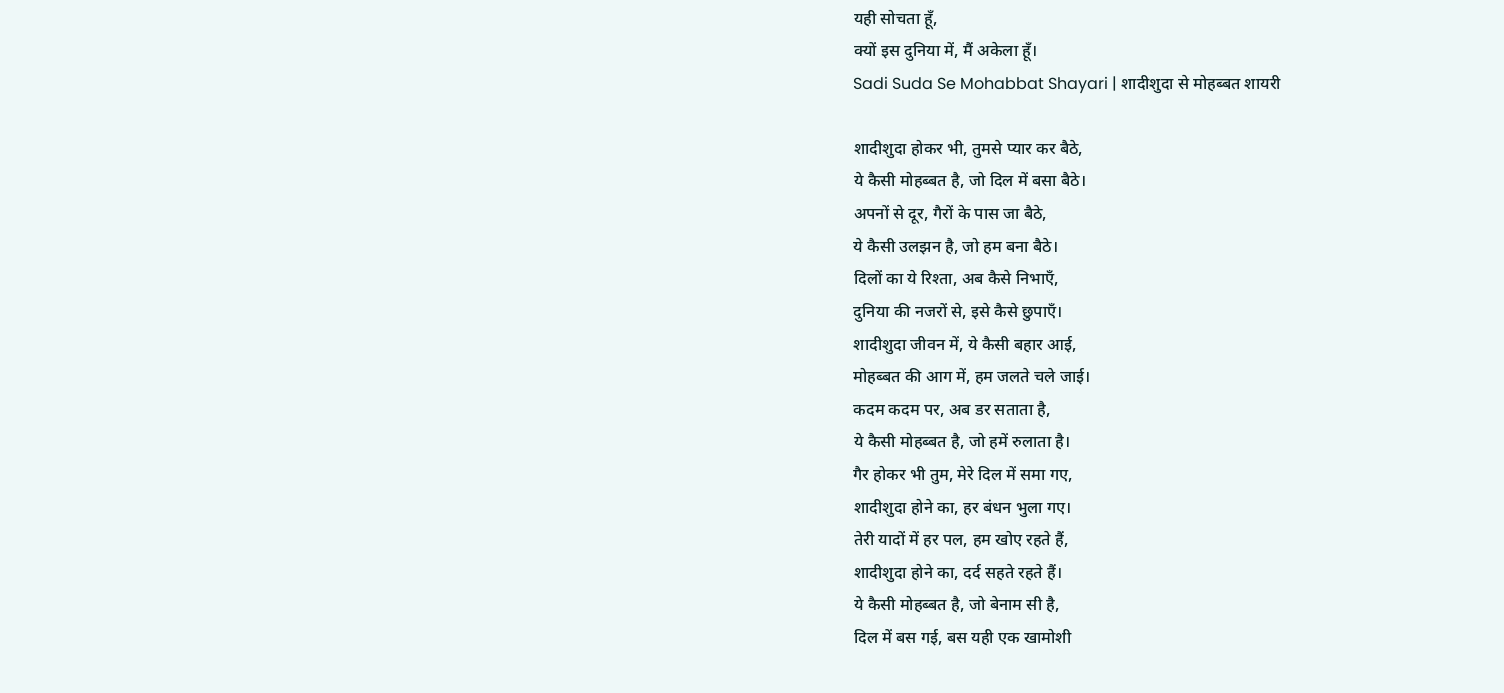यही सोचता हूँ,
क्यों इस दुनिया में, मैं अकेला हूँ।
Sadi Suda Se Mohabbat Shayari | शादीशुदा से मोहब्बत शायरी

शादीशुदा होकर भी, तुमसे प्यार कर बैठे,
ये कैसी मोहब्बत है, जो दिल में बसा बैठे।
अपनों से दूर, गैरों के पास जा बैठे,
ये कैसी उलझन है, जो हम बना बैठे।
दिलों का ये रिश्ता, अब कैसे निभाएँ,
दुनिया की नजरों से, इसे कैसे छुपाएँ।
शादीशुदा जीवन में, ये कैसी बहार आई,
मोहब्बत की आग में, हम जलते चले जाई।
कदम कदम पर, अब डर सताता है,
ये कैसी मोहब्बत है, जो हमें रुलाता है।
गैर होकर भी तुम, मेरे दिल में समा गए,
शादीशुदा होने का, हर बंधन भुला गए।
तेरी यादों में हर पल, हम खोए रहते हैं,
शादीशुदा होने का, दर्द सहते रहते हैं।
ये कैसी मोहब्बत है, जो बेनाम सी है,
दिल में बस गई, बस यही एक खामोशी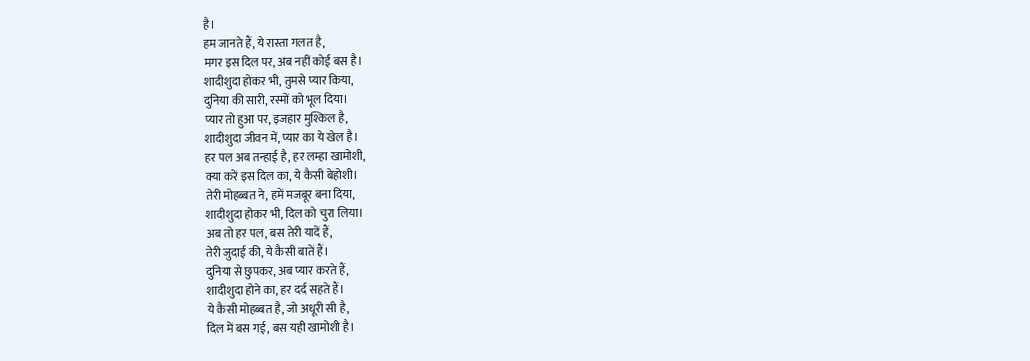है।
हम जानते हैं, ये रास्ता गलत है,
मगर इस दिल पर, अब नहीं कोई बस है।
शादीशुदा होकर भी, तुमसे प्यार किया,
दुनिया की सारी, रस्मों को भूल दिया।
प्यार तो हुआ पर, इजहार मुश्किल है,
शादीशुदा जीवन में, प्यार का ये खेल है।
हर पल अब तन्हाई है, हर लम्हा खामोशी,
क्या करें इस दिल का, ये कैसी बेहोशी।
तेरी मोहब्बत ने, हमें मजबूर बना दिया,
शादीशुदा होकर भी, दिल को चुरा लिया।
अब तो हर पल, बस तेरी यादें हैं,
तेरी जुदाई की, ये कैसी बातें हैं।
दुनिया से छुपकर, अब प्यार करते हैं,
शादीशुदा होने का, हर दर्द सहते हैं।
ये कैसी मोहब्बत है, जो अधूरी सी है,
दिल में बस गई, बस यही खामोशी है।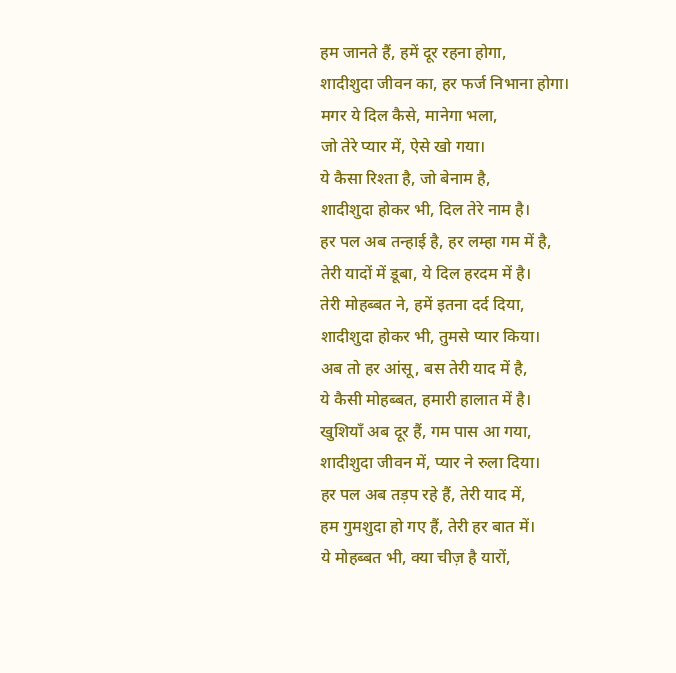हम जानते हैं, हमें दूर रहना होगा,
शादीशुदा जीवन का, हर फर्ज निभाना होगा।
मगर ये दिल कैसे, मानेगा भला,
जो तेरे प्यार में, ऐसे खो गया।
ये कैसा रिश्ता है, जो बेनाम है,
शादीशुदा होकर भी, दिल तेरे नाम है।
हर पल अब तन्हाई है, हर लम्हा गम में है,
तेरी यादों में डूबा, ये दिल हरदम में है।
तेरी मोहब्बत ने, हमें इतना दर्द दिया,
शादीशुदा होकर भी, तुमसे प्यार किया।
अब तो हर आंसू, बस तेरी याद में है,
ये कैसी मोहब्बत, हमारी हालात में है।
खुशियाँ अब दूर हैं, गम पास आ गया,
शादीशुदा जीवन में, प्यार ने रुला दिया।
हर पल अब तड़प रहे हैं, तेरी याद में,
हम गुमशुदा हो गए हैं, तेरी हर बात में।
ये मोहब्बत भी, क्या चीज़ है यारों,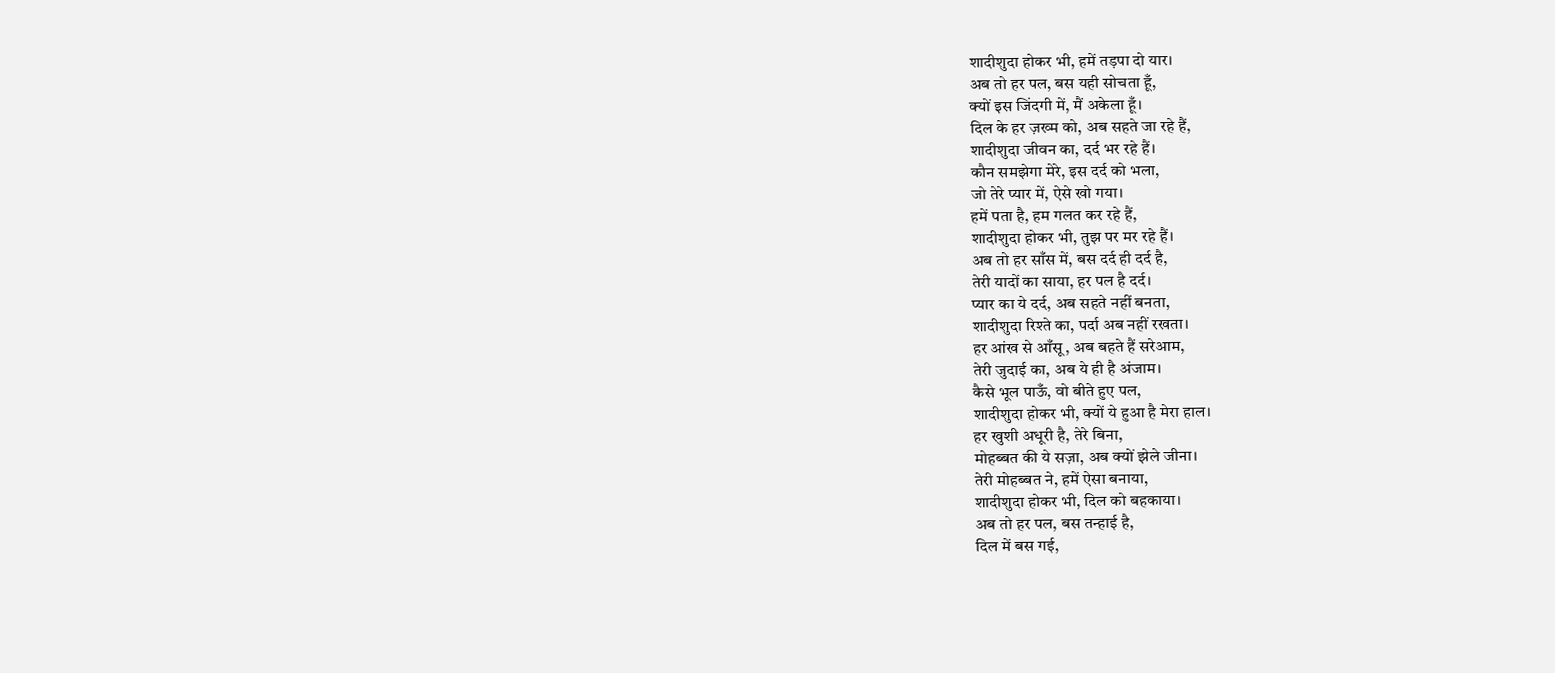शादीशुदा होकर भी, हमें तड़पा दो यार।
अब तो हर पल, बस यही सोचता हूँ,
क्यों इस जिंदगी में, मैं अकेला हूँ।
दिल के हर ज़ख्म को, अब सहते जा रहे हैं,
शादीशुदा जीवन का, दर्द भर रहे हैं।
कौन समझेगा मेरे, इस दर्द को भला,
जो तेरे प्यार में, ऐसे खो गया।
हमें पता है, हम गलत कर रहे हैं,
शादीशुदा होकर भी, तुझ पर मर रहे हैं।
अब तो हर साँस में, बस दर्द ही दर्द है,
तेरी यादों का साया, हर पल है दर्द।
प्यार का ये दर्द, अब सहते नहीं बनता,
शादीशुदा रिश्ते का, पर्दा अब नहीं रखता।
हर आंख से आँसू, अब बहते हैं सरेआम,
तेरी जुदाई का, अब ये ही है अंजाम।
कैसे भूल पाऊँ, वो बीते हुए पल,
शादीशुदा होकर भी, क्यों ये हुआ है मेरा हाल।
हर खुशी अधूरी है, तेरे बिना,
मोहब्बत की ये सज़ा, अब क्यों झेले जीना।
तेरी मोहब्बत ने, हमें ऐसा बनाया,
शादीशुदा होकर भी, दिल को बहकाया।
अब तो हर पल, बस तन्हाई है,
दिल में बस गई,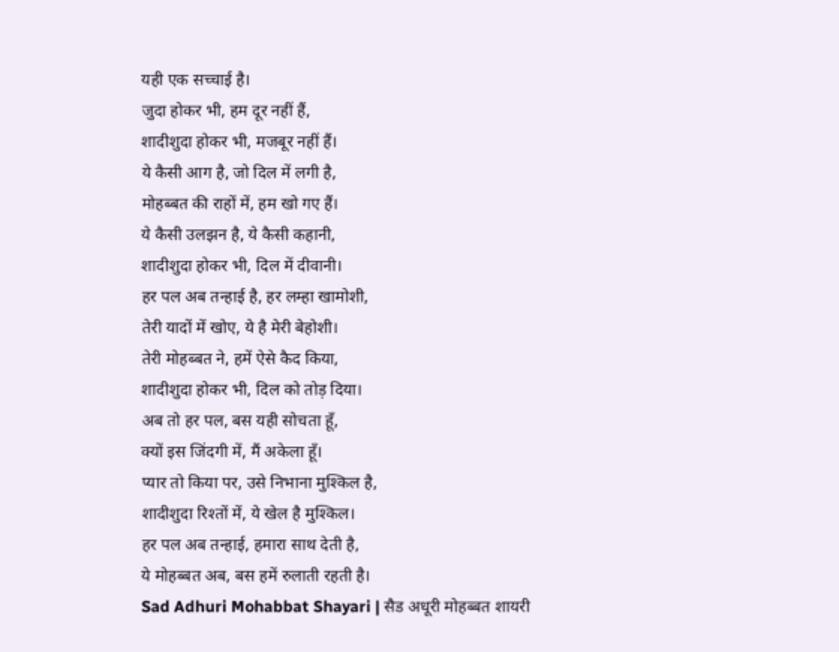यही एक सच्चाई है।
जुदा होकर भी, हम दूर नहीं हैं,
शादीशुदा होकर भी, मजबूर नहीं हैं।
ये कैसी आग है, जो दिल में लगी है,
मोहब्बत की राहों में, हम खो गए हैं।
ये कैसी उलझन है, ये कैसी कहानी,
शादीशुदा होकर भी, दिल में दीवानी।
हर पल अब तन्हाई है, हर लम्हा खामोशी,
तेरी यादों में खोए, ये है मेरी बेहोशी।
तेरी मोहब्बत ने, हमें ऐसे कैद किया,
शादीशुदा होकर भी, दिल को तोड़ दिया।
अब तो हर पल, बस यही सोचता हूँ,
क्यों इस जिंदगी में, मैं अकेला हूँ।
प्यार तो किया पर, उसे निभाना मुश्किल है,
शादीशुदा रिश्तों में, ये खेल है मुश्किल।
हर पल अब तन्हाई, हमारा साथ देती है,
ये मोहब्बत अब, बस हमें रुलाती रहती है।
Sad Adhuri Mohabbat Shayari | सैड अधूरी मोहब्बत शायरी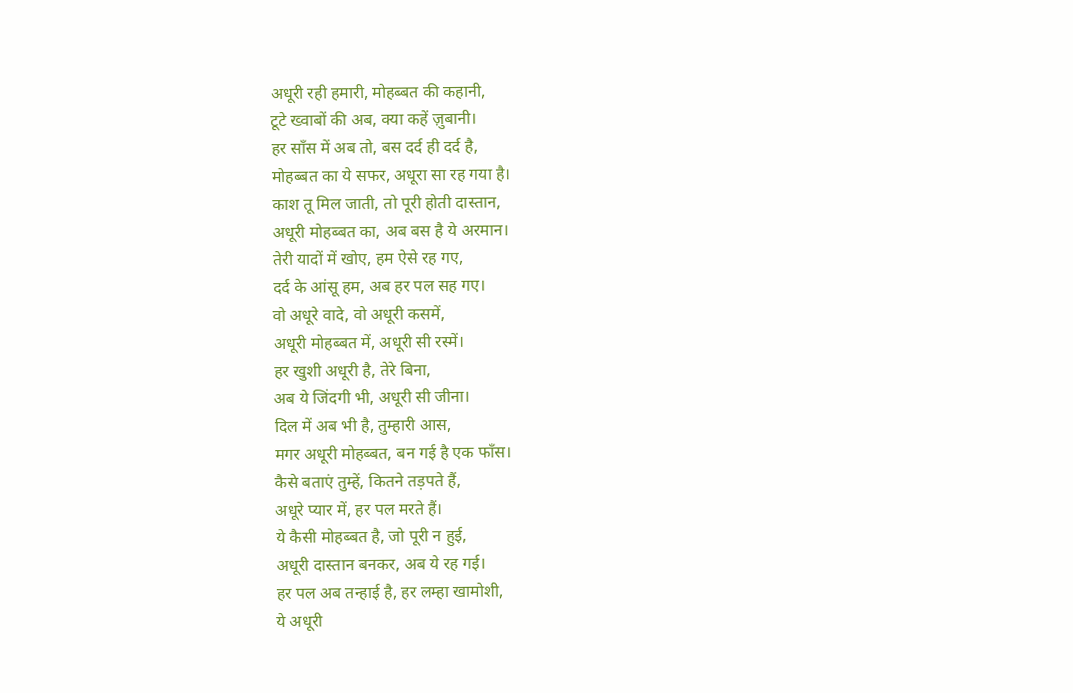अधूरी रही हमारी, मोहब्बत की कहानी,
टूटे ख्वाबों की अब, क्या कहें ज़ुबानी।
हर साँस में अब तो, बस दर्द ही दर्द है,
मोहब्बत का ये सफर, अधूरा सा रह गया है।
काश तू मिल जाती, तो पूरी होती दास्तान,
अधूरी मोहब्बत का, अब बस है ये अरमान।
तेरी यादों में खोए, हम ऐसे रह गए,
दर्द के आंसू हम, अब हर पल सह गए।
वो अधूरे वादे, वो अधूरी कसमें,
अधूरी मोहब्बत में, अधूरी सी रस्में।
हर खुशी अधूरी है, तेरे बिना,
अब ये जिंदगी भी, अधूरी सी जीना।
दिल में अब भी है, तुम्हारी आस,
मगर अधूरी मोहब्बत, बन गई है एक फाँस।
कैसे बताएं तुम्हें, कितने तड़पते हैं,
अधूरे प्यार में, हर पल मरते हैं।
ये कैसी मोहब्बत है, जो पूरी न हुई,
अधूरी दास्तान बनकर, अब ये रह गई।
हर पल अब तन्हाई है, हर लम्हा खामोशी,
ये अधूरी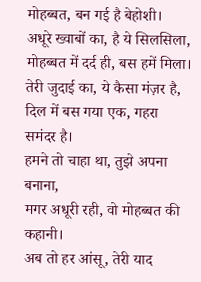मोहब्बत, बन गई है बेहोशी।
अधूरे ख्वाबों का, है ये सिलसिला,
मोहब्बत में दर्द ही, बस हमें मिला।
तेरी जुदाई का, ये कैसा मंज़र है,
दिल में बस गया एक, गहरा समंदर है।
हमने तो चाहा था, तुझे अपना बनाना,
मगर अधूरी रही, वो मोहब्बत की कहानी।
अब तो हर आंसू, तेरी याद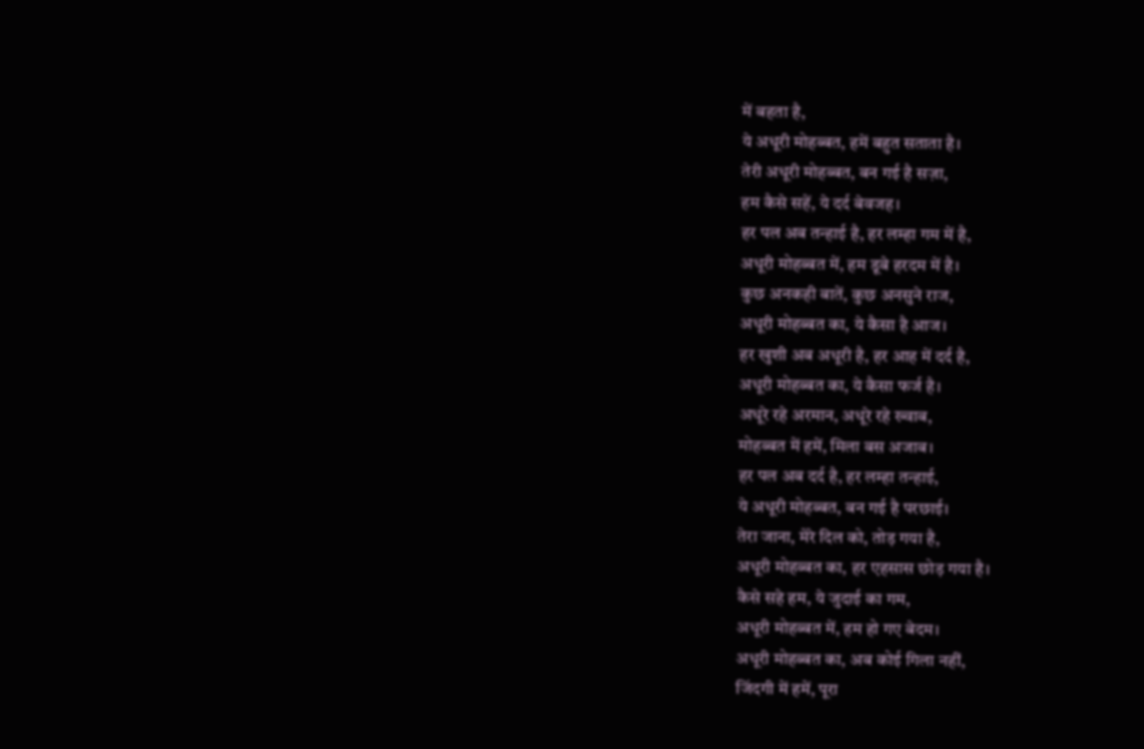में बहता है,
ये अधूरी मोहब्बत, हमें बहुत सताता है।
तेरी अधूरी मोहब्बत, बन गई है सज़ा,
हम कैसे सहें, ये दर्द बेवजह।
हर पल अब तन्हाई है, हर लम्हा गम में है,
अधूरी मोहब्बत में, हम डूबे हरदम में है।
कुछ अनकही बातें, कुछ अनसुने राज,
अधूरी मोहब्बत का, ये कैसा है आज।
हर खुशी अब अधूरी है, हर आह में दर्द है,
अधूरी मोहब्बत का, ये कैसा फर्ज है।
अधूरे रहे अरमान, अधूरे रहे ख्वाब,
मोहब्बत में हमें, मिला बस अजाब।
हर पल अब दर्द है, हर लम्हा तन्हाई,
ये अधूरी मोहब्बत, बन गई है परछाई।
तेरा जाना, मेरे दिल को, तोड़ गया है,
अधूरी मोहब्बत का, हर एहसास छोड़ गया है।
कैसे सहे हम, ये जुदाई का गम,
अधूरी मोहब्बत में, हम हो गए बेदम।
अधूरी मोहब्बत का, अब कोई गिला नहीं,
जिंदगी में हमें, पूरा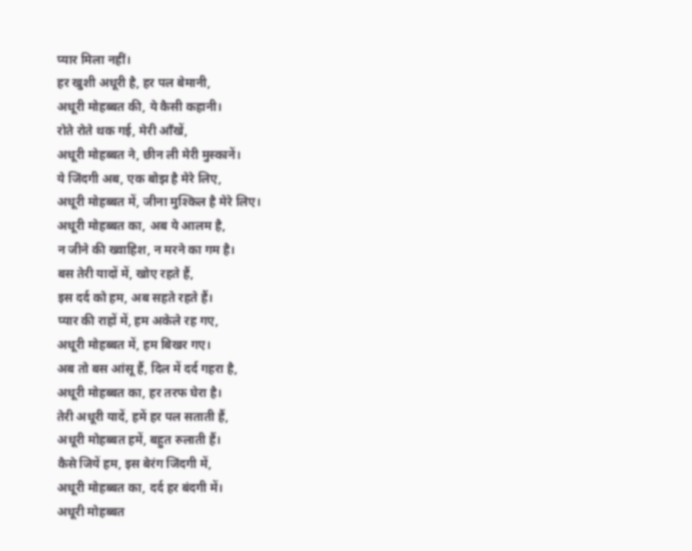प्यार मिला नहीं।
हर खुशी अधूरी है, हर पल बेमानी,
अधूरी मोहब्बत की, ये कैसी कहानी।
रोते रोते थक गई, मेरी आँखें,
अधूरी मोहब्बत ने, छीन ली मेरी मुस्कानें।
ये जिंदगी अब, एक बोझ है मेरे लिए,
अधूरी मोहब्बत में, जीना मुश्किल है मेरे लिए।
अधूरी मोहब्बत का, अब ये आलम है,
न जीने की ख्वाहिश, न मरने का गम है।
बस तेरी यादों में, खोए रहते हैं,
इस दर्द को हम, अब सहते रहते हैं।
प्यार की राहों में, हम अकेले रह गए,
अधूरी मोहब्बत में, हम बिखर गए।
अब तो बस आंसू हैं, दिल में दर्द गहरा है,
अधूरी मोहब्बत का, हर तरफ घेरा है।
तेरी अधूरी यादें, हमें हर पल सताती हैं,
अधूरी मोहब्बत हमें, बहुत रुलाती हैं।
कैसे जियें हम, इस बेरंग जिंदगी में,
अधूरी मोहब्बत का, दर्द हर बंदगी में।
अधूरी मोहब्बत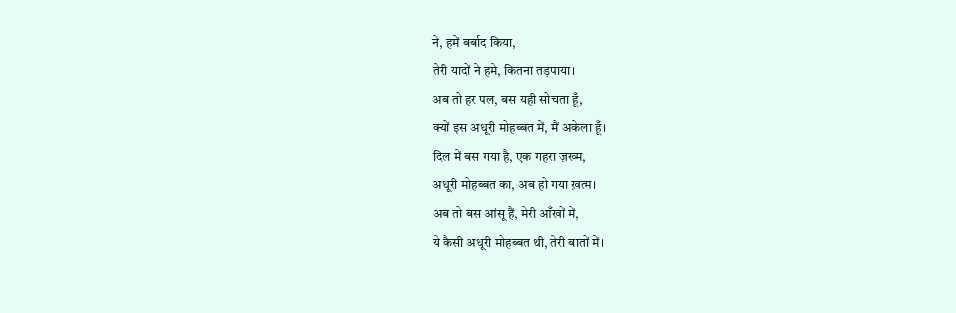ने, हमें बर्बाद किया,
तेरी यादों ने हमे, कितना तड़पाया।
अब तो हर पल, बस यही सोचता हूँ,
क्यों इस अधूरी मोहब्बत में, मैं अकेला हूँ।
दिल में बस गया है, एक गहरा ज़ख्म,
अधूरी मोहब्बत का, अब हो गया ख़त्म।
अब तो बस आंसू हैं, मेरी आँखों में,
ये कैसी अधूरी मोहब्बत थी, तेरी बातों में।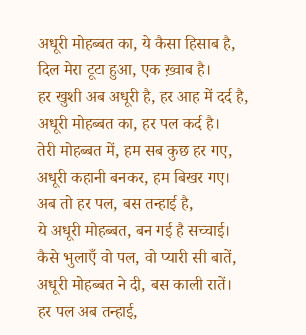अधूरी मोहब्बत का, ये कैसा हिसाब है,
दिल मेरा टूटा हुआ, एक ख़्वाब है।
हर खुशी अब अधूरी है, हर आह में दर्द है,
अधूरी मोहब्बत का, हर पल कर्द है।
तेरी मोहब्बत में, हम सब कुछ हर गए,
अधूरी कहानी बनकर, हम बिखर गए।
अब तो हर पल, बस तन्हाई है,
ये अधूरी मोहब्बत, बन गई है सच्चाई।
कैसे भुलाएँ वो पल, वो प्यारी सी बातें,
अधूरी मोहब्बत ने दी, बस काली रातें।
हर पल अब तन्हाई,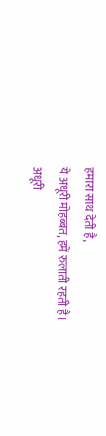हमारा साथ देती है,
ये अधूरी मोहब्बत, हमें रुलाती रहती है।
अधूरी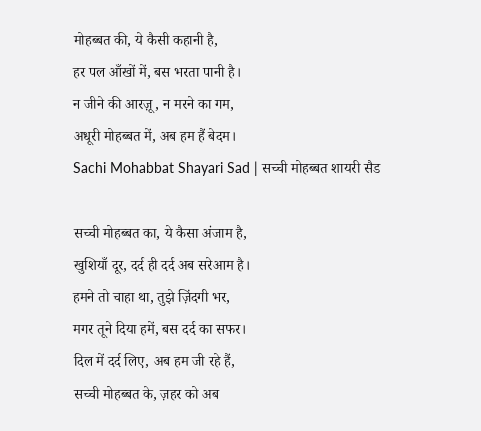मोहब्बत की, ये कैसी कहानी है,
हर पल आँखों में, बस भरता पानी है।
न जीने की आरज़ू, न मरने का गम,
अधूरी मोहब्बत में, अब हम हैं बेदम।
Sachi Mohabbat Shayari Sad | सच्ची मोहब्बत शायरी सैड

सच्ची मोहब्बत का, ये कैसा अंजाम है,
खुशियाँ दूर, दर्द ही दर्द अब सरेआम है।
हमने तो चाहा था, तुझे ज़िंदगी भर,
मगर तूने दिया हमें, बस दर्द का सफर।
दिल में दर्द लिए, अब हम जी रहे हैं,
सच्ची मोहब्बत के, ज़हर को अब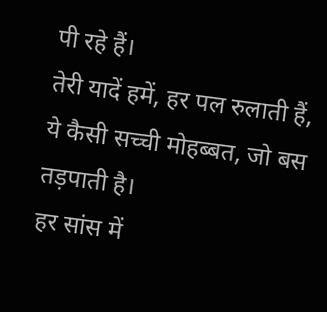पी रहे हैं।
तेरी यादें हमें, हर पल रुलाती हैं,
ये कैसी सच्ची मोहब्बत, जो बस तड़पाती है।
हर सांस में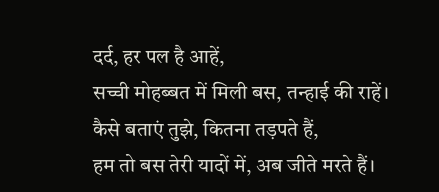दर्द, हर पल है आहें,
सच्ची मोहब्बत में मिली बस, तन्हाई की राहें।
कैसे बताएं तुझे, कितना तड़पते हैं,
हम तो बस तेरी यादों में, अब जीते मरते हैं।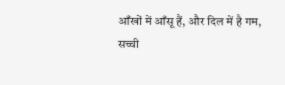आँखों में आँसू हैं, और दिल में है गम,
सच्ची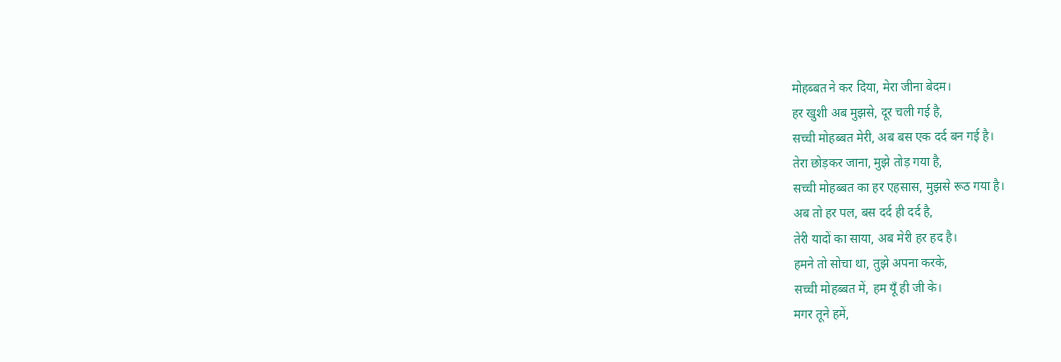मोहब्बत ने कर दिया, मेरा जीना बेदम।
हर खुशी अब मुझसे, दूर चली गई है,
सच्ची मोहब्बत मेरी, अब बस एक दर्द बन गई है।
तेरा छोड़कर जाना, मुझे तोड़ गया है,
सच्ची मोहब्बत का हर एहसास, मुझसे रूठ गया है।
अब तो हर पल, बस दर्द ही दर्द है,
तेरी यादों का साया, अब मेरी हर हद है।
हमने तो सोचा था, तुझे अपना करके,
सच्ची मोहब्बत में, हम यूँ ही जी के।
मगर तूने हमें,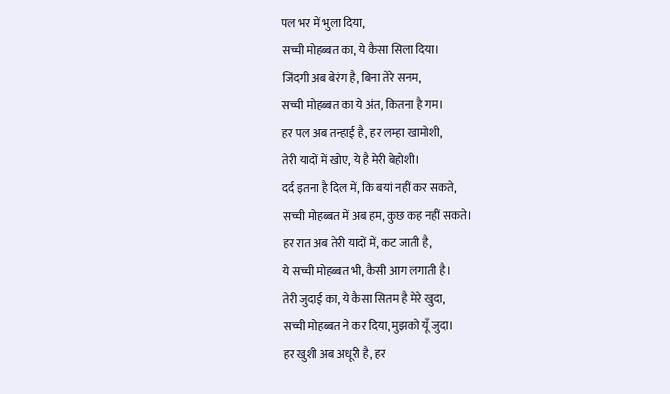पल भर में भुला दिया,
सच्ची मोहब्बत का, ये कैसा सिला दिया।
जिंदगी अब बेरंग है, बिना तेरे सनम,
सच्ची मोहब्बत का ये अंत, कितना है गम।
हर पल अब तन्हाई है, हर लम्हा खामोशी,
तेरी यादों में खोए, ये है मेरी बेहोशी।
दर्द इतना है दिल में, कि बयां नहीं कर सकते,
सच्ची मोहब्बत में अब हम, कुछ कह नहीं सकते।
हर रात अब तेरी यादों में, कट जाती है,
ये सच्ची मोहब्बत भी, कैसी आग लगाती है।
तेरी जुदाई का, ये कैसा सितम है मेरे खुदा,
सच्ची मोहब्बत ने कर दिया, मुझको यूँ जुदा।
हर खुशी अब अधूरी है, हर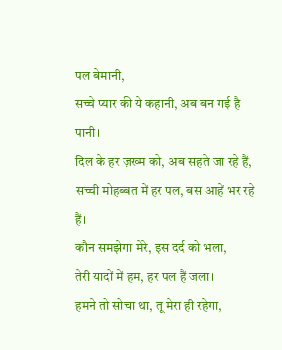पल बेमानी,
सच्चे प्यार की ये कहानी, अब बन गई है पानी।
दिल के हर ज़ख्म को, अब सहते जा रहे हैं,
सच्ची मोहब्बत में हर पल, बस आहें भर रहे हैं।
कौन समझेगा मेरे, इस दर्द को भला,
तेरी यादों में हम, हर पल हैं जला।
हमने तो सोचा था, तू मेरा ही रहेगा,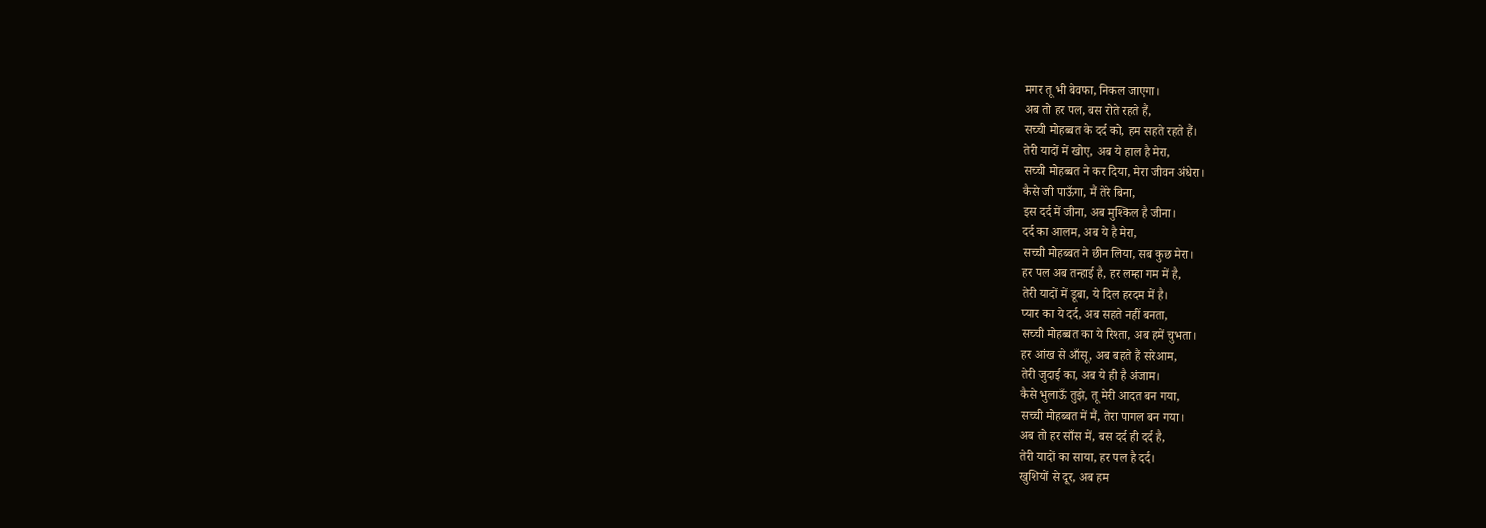मगर तू भी बेवफा, निकल जाएगा।
अब तो हर पल, बस रोते रहते हैं,
सच्ची मोहब्बत के दर्द को, हम सहते रहते हैं।
तेरी यादों में खोए, अब ये हाल है मेरा,
सच्ची मोहब्बत ने कर दिया, मेरा जीवन अंधेरा।
कैसे जी पाऊँगा, मैं तेरे बिना,
इस दर्द में जीना, अब मुश्किल है जीना।
दर्द का आलम, अब ये है मेरा,
सच्ची मोहब्बत ने छीन लिया, सब कुछ मेरा।
हर पल अब तन्हाई है, हर लम्हा गम में है,
तेरी यादों में डूबा, ये दिल हरदम में है।
प्यार का ये दर्द, अब सहते नहीं बनता,
सच्ची मोहब्बत का ये रिश्ता, अब हमें चुभता।
हर आंख से आँसू, अब बहते हैं सरेआम,
तेरी जुदाई का, अब ये ही है अंजाम।
कैसे भुलाऊँ तुझे, तू मेरी आदत बन गया,
सच्ची मोहब्बत में मैं, तेरा पागल बन गया।
अब तो हर साँस में, बस दर्द ही दर्द है,
तेरी यादों का साया, हर पल है दर्द।
खुशियों से दूर, अब हम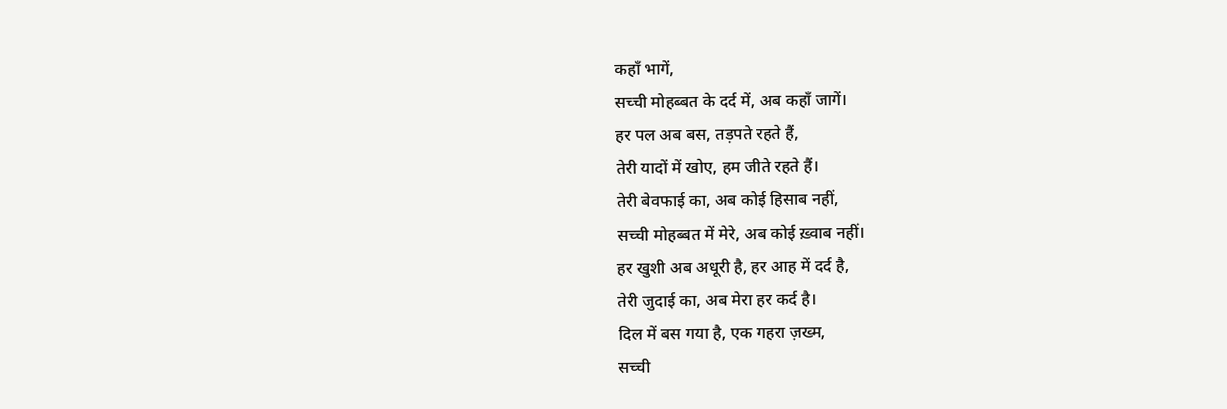कहाँ भागें,
सच्ची मोहब्बत के दर्द में, अब कहाँ जागें।
हर पल अब बस, तड़पते रहते हैं,
तेरी यादों में खोए, हम जीते रहते हैं।
तेरी बेवफाई का, अब कोई हिसाब नहीं,
सच्ची मोहब्बत में मेरे, अब कोई ख़्वाब नहीं।
हर खुशी अब अधूरी है, हर आह में दर्द है,
तेरी जुदाई का, अब मेरा हर कर्द है।
दिल में बस गया है, एक गहरा ज़ख्म,
सच्ची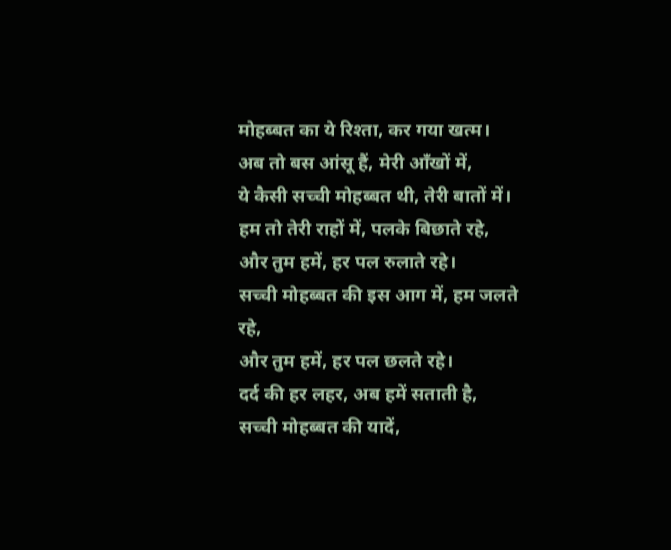मोहब्बत का ये रिश्ता, कर गया खत्म।
अब तो बस आंसू हैं, मेरी आँखों में,
ये कैसी सच्ची मोहब्बत थी, तेरी बातों में।
हम तो तेरी राहों में, पलके बिछाते रहे,
और तुम हमें, हर पल रुलाते रहे।
सच्ची मोहब्बत की इस आग में, हम जलते रहे,
और तुम हमें, हर पल छलते रहे।
दर्द की हर लहर, अब हमें सताती है,
सच्ची मोहब्बत की यादें,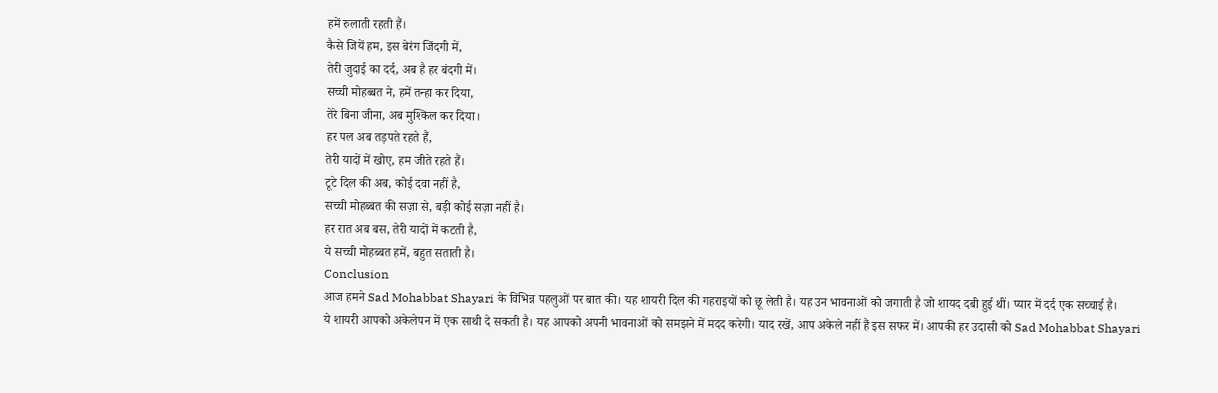हमें रुलाती रहती हैं।
कैसे जियें हम, इस बेरंग जिंदगी में,
तेरी जुदाई का दर्द, अब है हर बंदगी में।
सच्ची मोहब्बत ने, हमें तन्हा कर दिया,
तेरे बिना जीना, अब मुश्किल कर दिया।
हर पल अब तड़पते रहते हैं,
तेरी यादों में खोए, हम जीते रहते हैं।
टूटे दिल की अब, कोई दवा नहीं है,
सच्ची मोहब्बत की सज़ा से, बड़ी कोई सज़ा नहीं है।
हर रात अब बस, तेरी यादों में कटती है,
ये सच्ची मोहब्बत हमें, बहुत सताती है।
Conclusion
आज हमने Sad Mohabbat Shayari के विभिन्न पहलुओं पर बात की। यह शायरी दिल की गहराइयों को छू लेती है। यह उन भावनाओं को जगाती है जो शायद दबी हुई थीं। प्यार में दर्द एक सच्चाई है।
ये शायरी आपको अकेलेपन में एक साथी दे सकती है। यह आपको अपनी भावनाओं को समझने में मदद करेगी। याद रखें, आप अकेले नहीं हैं इस सफर में। आपकी हर उदासी को Sad Mohabbat Shayari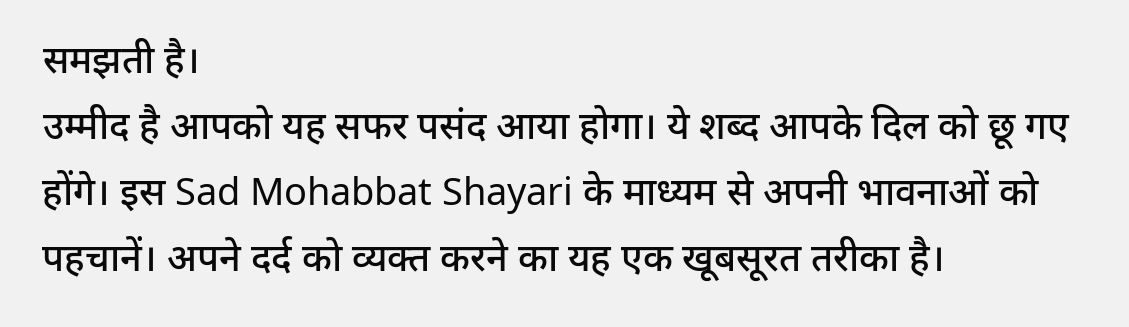समझती है।
उम्मीद है आपको यह सफर पसंद आया होगा। ये शब्द आपके दिल को छू गए होंगे। इस Sad Mohabbat Shayari के माध्यम से अपनी भावनाओं को पहचानें। अपने दर्द को व्यक्त करने का यह एक खूबसूरत तरीका है।